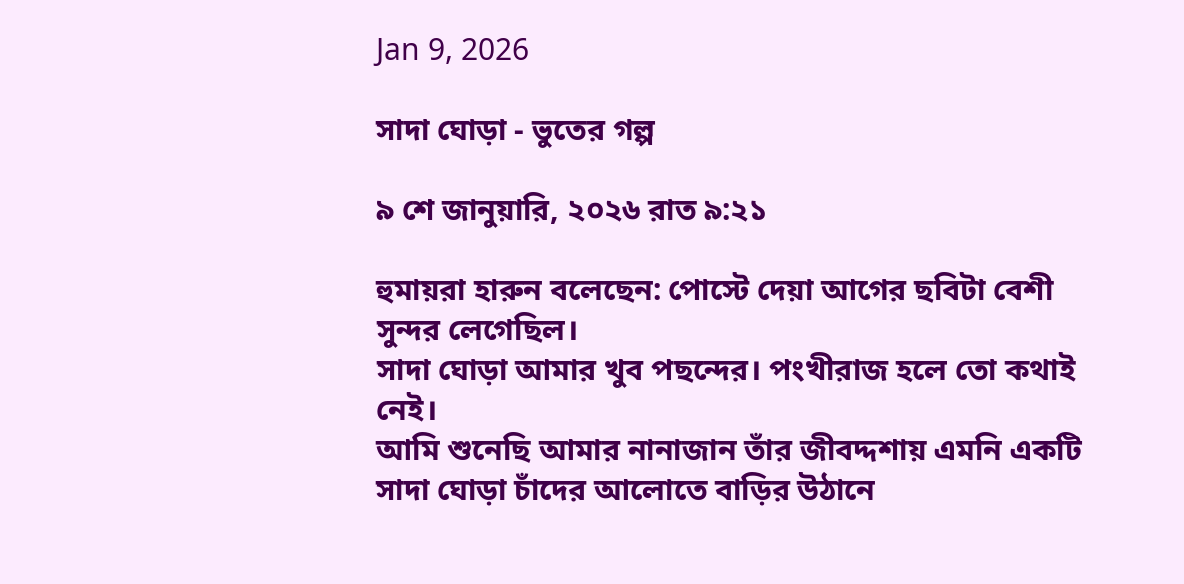Jan 9, 2026

সাদা ঘোড়া - ভুতের গল্প

৯ শে জানুয়ারি, ২০২৬ রাত ৯:২১

হুমায়রা হারুন বলেছেন: পোস্টে দেয়া আগের ছবিটা বেশী সুন্দর লেগেছিল।
সাদা ঘোড়া আমার খুব পছন্দের। পংখীরাজ হলে তো কথাই নেই।
আমি শুনেছি আমার নানাজান তাঁর জীবদ্দশায় এমনি একটি সাদা ঘোড়া চাঁদের আলোতে বাড়ির উঠানে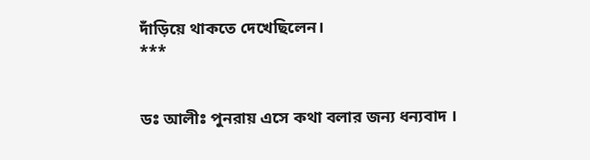দাঁড়িয়ে থাকতে দেখেছিলেন।
***


ডঃ আলীঃ পুনরায় এসে কথা বলার জন্য ধন্যবাদ ।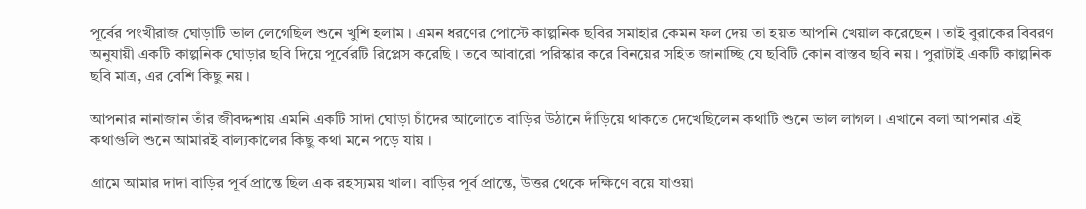পূর্বের পংখীরাজ ঘোড়াটি ভাল লেগেছিল শুনে খুশি হলাম । এমন ধরণের পোস্টে কাল্পনিক ছবির সমাহার কেমন ফল দেয় তা হয়ত আপনি খেয়াল করেছেন । তাই বুরাকের বিবরণ অনুযায়ী একটি কাল্পনিক ঘোড়ার ছবি দিয়ে পূর্বেরটি রিপ্লেস করেছি । তবে আবারো পরিস্কার করে বিনয়ের সহিত জানাচ্ছি যে ছবিটি কোন বাস্তব ছবি নয় । পুরাটাই একটি কাল্পনিক ছবি মাত্র, এর বেশি কিছু নয় ।

আপনার নানাজান তাঁর জীবদ্দশায় এমনি একটি সাদা ঘোড়া চাঁদের আলোতে বাড়ির উঠানে দাঁড়িয়ে থাকতে দেখেছিলেন কথাটি শুনে ভাল লাগল । এখানে বলা আপনার এই কথাগুলি শুনে আমারই বাল্যকালের কিছু কথা মনে পড়ে যায় ।

গ্রামে আমার দাদা বাড়ির পূর্ব প্রান্তে ছিল এক রহস্যময় খাল। বাড়ির পূর্ব প্রান্তে, উত্তর থেকে দক্ষিণে বয়ে যাওয়া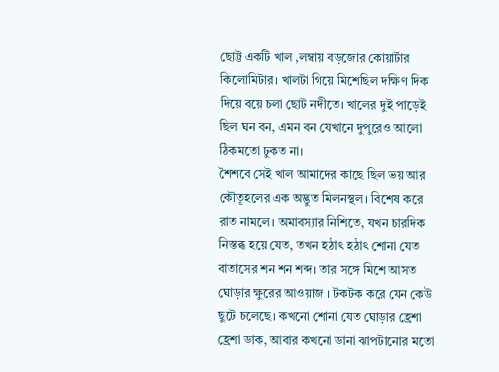ছোট্ট একটি খাল ,লম্বায় বড়জোর কোয়ার্টার কিলোমিটার। খালটা গিয়ে মিশেছিল দক্ষিণ দিক দিয়ে বয়ে চলা ছোট নদীতে। খালের দুই পাড়েই ছিল ঘন বন, এমন বন যেখানে দুপুরেও আলো ঠিকমতো ঢুকত না।
শৈশবে সেই খাল আমাদের কাছে ছিল ভয় আর কৌতূহলের এক অদ্ভুত মিলনস্থল। বিশেষ করে রাত নামলে। অমাবস্যার নিশিতে, যখন চারদিক নিস্তব্ধ হয়ে যেত, তখন হঠাৎ হঠাৎ শোনা যেত বাতাসের শন শন শব্দ। তার সঙ্গে মিশে আসত ঘোড়ার ক্ষুরের আওয়াজ । টকটক করে যেন কেউ ছুটে চলেছে। কখনো শোনা যেত ঘোড়ার হ্রেশা হ্রেশা ডাক, আবার কখনো ডানা ঝাপটানোর মতো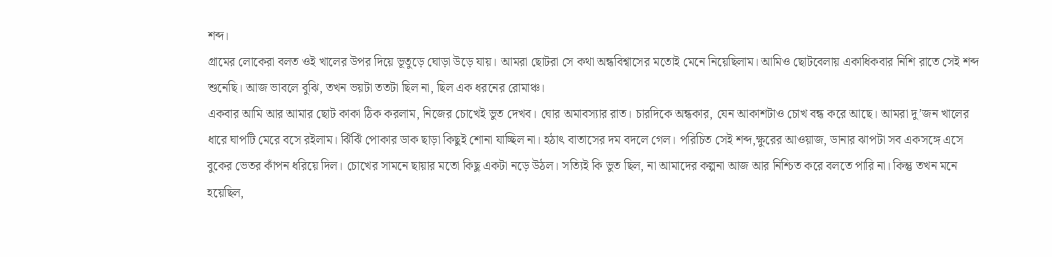শব্দ।
গ্রামের লোকেরা বলত ওই খালের উপর দিয়ে ভূতুড়ে ঘোড়া উড়ে যায়। আমরা ছোটরা সে কথা অন্ধবিশ্বাসের মতোই মেনে নিয়েছিলাম। আমিও ছোটবেলায় একাধিকবার নিশি রাতে সেই শব্দ শুনেছি। আজ ভাবলে বুঝি, তখন ভয়টা ততটা ছিল না, ছিল এক ধরনের রোমাঞ্চ।
একবার আমি আর আমার ছোট কাকা ঠিক করলাম, নিজের চোখেই ভুত দেখব। ঘোর অমাবস্যার রাত। চারদিকে অন্ধকার, যেন আকাশটাও চোখ বন্ধ করে আছে। আমরা দু’জন খালের ধারে ঘাপটি মেরে বসে রইলাম। ঝিঁঝিঁ পোকার ডাক ছাড়া কিছুই শোনা যাচ্ছিল না। হঠাৎ বাতাসের দম বদলে গেল। পরিচিত সেই শব্দ,ক্ষুরের আওয়াজ, ডানার ঝাপটা সব একসঙ্গে এসে বুকের ভেতর কাঁপন ধরিয়ে দিল। চোখের সামনে ছায়ার মতো কিছু একটা নড়ে উঠল। সত্যিই কি ভুত ছিল, না আমাদের কল্পনা আজ আর নিশ্চিত করে বলতে পারি না। কিন্তু তখন মনে হয়েছিল,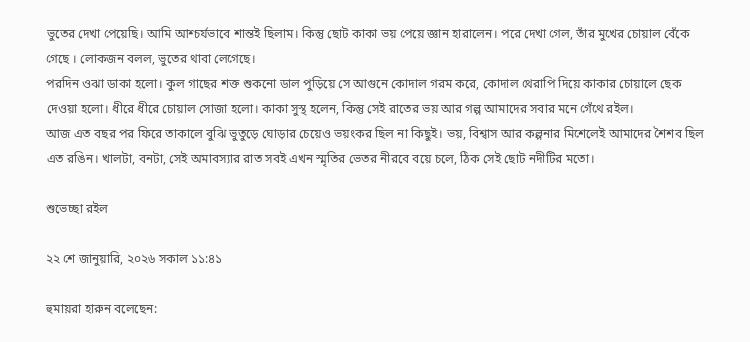ভুতের দেখা পেয়েছি। আমি আশ্চর্যভাবে শান্তই ছিলাম। কিন্তু ছোট কাকা ভয় পেয়ে জ্ঞান হারালেন। পরে দেখা গেল, তাঁর মুখের চোয়াল বেঁকে গেছে । লোকজন বলল, ভুতের থাবা লেগেছে।
পরদিন ওঝা ডাকা হলো। কুল গাছের শক্ত শুকনো ডাল পুড়িয়ে সে আগুনে কোদাল গরম করে, কোদাল থেরাপি দিয়ে কাকার চোয়ালে ছেক দেওয়া হলো। ধীরে ধীরে চোয়াল সোজা হলো। কাকা সুস্থ হলেন, কিন্তু সেই রাতের ভয় আর গল্প আমাদের সবার মনে গেঁথে রইল।
আজ এত বছর পর ফিরে তাকালে বুঝি ভুতুড়ে ঘোড়ার চেয়েও ভয়ংকর ছিল না কিছুই। ভয়, বিশ্বাস আর কল্পনার মিশেলেই আমাদের শৈশব ছিল এত রঙিন। খালটা, বনটা, সেই অমাবস্যার রাত সবই এখন স্মৃতির ভেতর নীরবে বয়ে চলে, ঠিক সেই ছোট নদীটির মতো।

শুভেচ্ছা রইল

২২ শে জানুয়ারি, ২০২৬ সকাল ১১:৪১

হুমায়রা হারুন বলেছেন: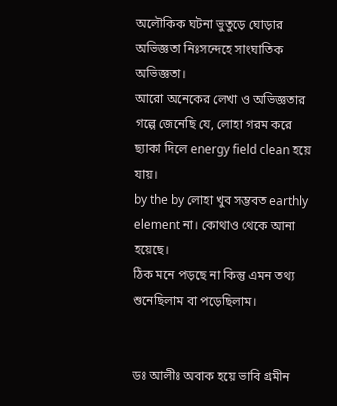অলৌকিক ঘটনা ভুতুড়ে ঘোড়ার অভিজ্ঞতা নিঃসন্দেহে সাংঘাতিক অভিজ্ঞতা।
আরো অনেকের লেখা ও অভিজ্ঞতার গল্পে জেনেছি যে, লোহা গরম করে ছ্যাকা দিলে energy field clean হয়ে যায়।
by the by লোহা খুব সম্ভবত earthly element না। কোথাও থেকে আনা হয়েছে।
ঠিক মনে পড়ছে না কিন্তু এমন তথ্য শুনেছিলাম বা পড়েছিলাম।


ডঃ আলীঃ অবাক হয়ে ভাবি গ্রমীন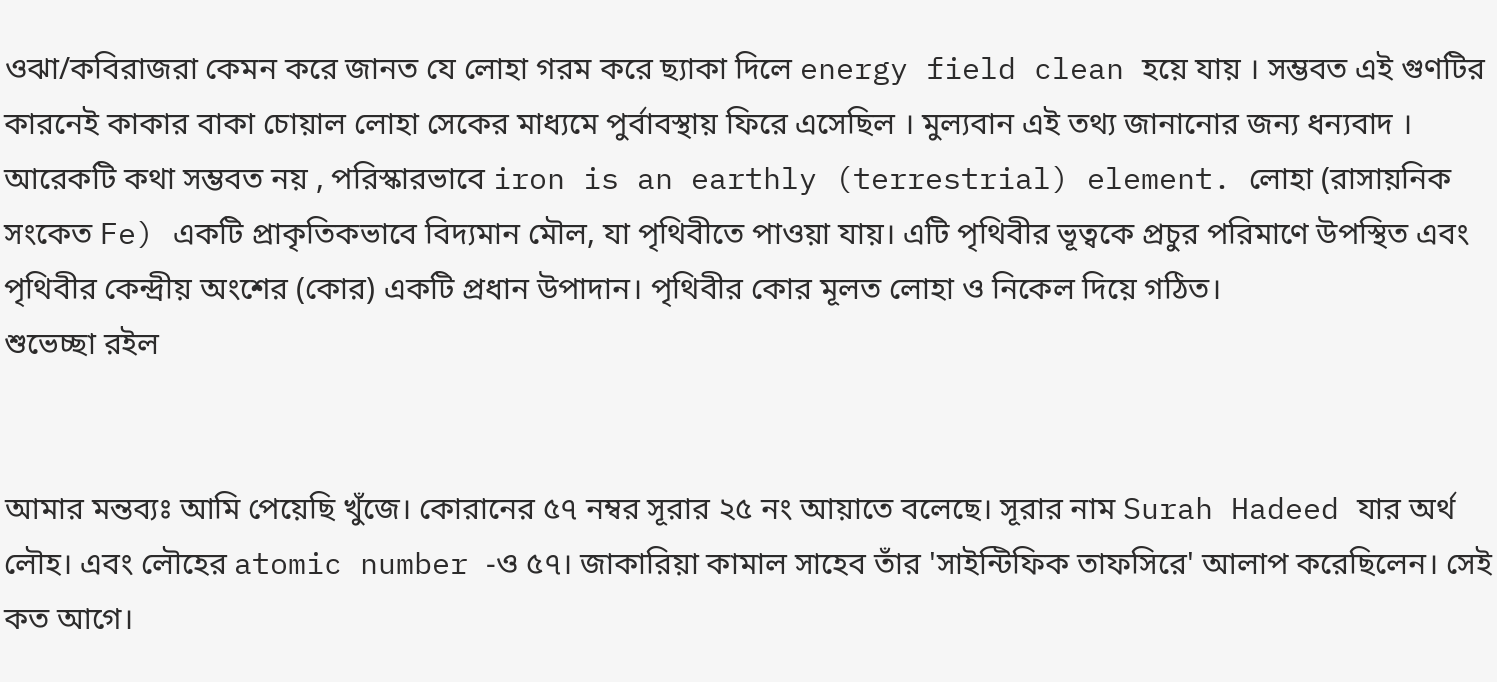ওঝা/কবিরাজরা কেমন করে জানত যে লোহা গরম করে ছ্যাকা দিলে energy field clean হয়ে যায় । সম্ভবত এই গুণটির কারনেই কাকার বাকা চোয়াল লোহা সেকের মাধ্যমে পুর্বাবস্থায় ফিরে এসেছিল । মুল্যবান এই তথ্য জানানোর জন্য ধন্যবাদ ।
আরেকটি কথা সম্ভবত নয় , পরিস্কারভাবে iron is an earthly (terrestrial) element. লোহা (রাসায়নিক সংকেত Fe) একটি প্রাকৃতিকভাবে বিদ্যমান মৌল, যা পৃথিবীতে পাওয়া যায়। এটি পৃথিবীর ভূত্বকে প্রচুর পরিমাণে উপস্থিত এবং পৃথিবীর কেন্দ্রীয় অংশের (কোর) একটি প্রধান উপাদান। পৃথিবীর কোর মূলত লোহা ও নিকেল দিয়ে গঠিত।
শুভেচ্ছা রইল


আমার মন্তব্যঃ আমি পেয়েছি খুঁজে। কোরানের ৫৭ নম্বর সূরার ২৫ নং আয়াতে বলেছে। সূরার নাম Surah Hadeed যার অর্থ লৌহ। এবং লৌহের atomic number -ও ৫৭। জাকারিয়া কামাল সাহেব তাঁর 'সাইন্টিফিক তাফসিরে' আলাপ করেছিলেন। সেই কত আগে।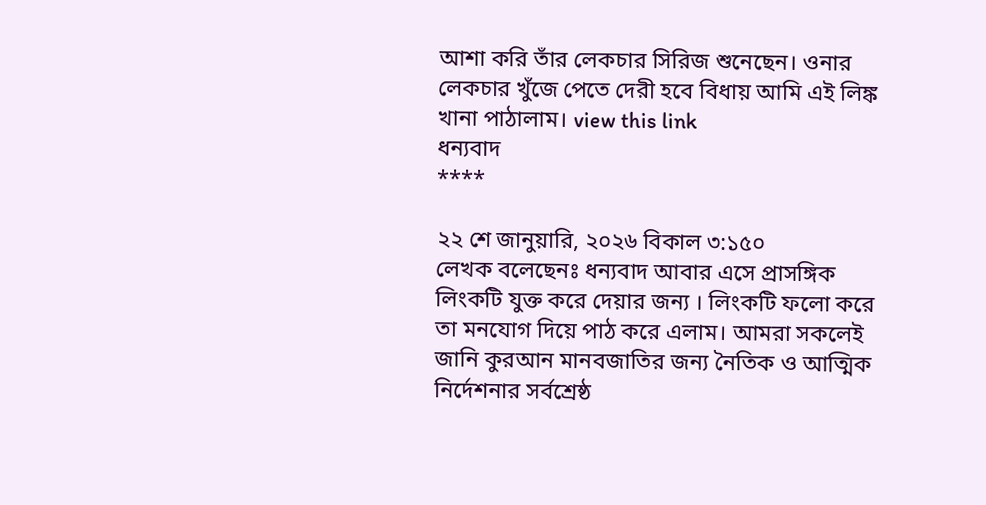আশা করি তাঁর লেকচার সিরিজ শুনেছেন। ওনার লেকচার খুঁজে পেতে দেরী হবে বিধায় আমি এই লিঙ্ক খানা পাঠালাম। view this link
ধন্যবাদ
****

২২ শে জানুয়ারি, ২০২৬ বিকাল ৩:১৫০
লেখক বলেছেনঃ ধন্যবাদ আবার এসে প্রাসঙ্গিক লিংকটি যুক্ত করে দেয়ার জন্য । লিংকটি ফলো করে তা মনযোগ দিয়ে পাঠ করে এলাম। আমরা সকলেই জানি কুরআন মানবজাতির জন্য নৈতিক ও আত্মিক নির্দেশনার সর্বশ্রেষ্ঠ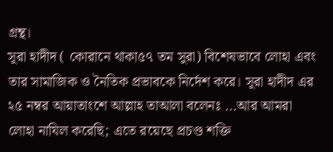গ্রন্থ।
সূরা হাদীদ ( কোরানে থাকা৫৭ তম সুরা) বিশেষভাবে লোহা এবং তার সামাজিক ও নৈতিক প্রভাবকে নির্দেশ করে। সূরা হাদীদ এর ২৫ নম্বর আয়াতাংশে আল্লাহ তাআলা বলেনঃ ...আর আমরা লোহা নাযিল করেছি; এতে রয়েছে প্রচণ্ড শক্তি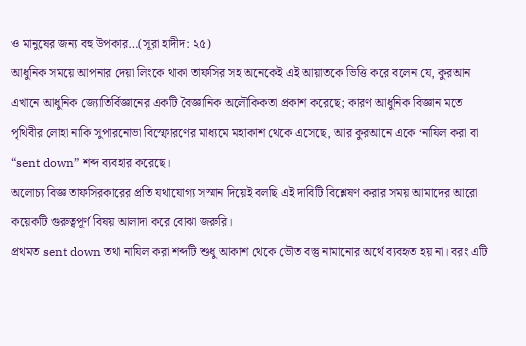ও মানুষের জন্য বহু উপকার…(সূরা হাদীদ: ২৫)
আধুনিক সময়ে আপনার দেয়া লিংকে থাকা তাফসির সহ অনেকেই এই আয়াতকে ভিত্তি করে বলেন যে, কুরআন এখানে আধুনিক জ্যোতির্বিজ্ঞানের একটি বৈজ্ঞানিক অলৌকিকতা প্রকাশ করেছে; কারণ আধুনিক বিজ্ঞান মতে পৃথিবীর লোহা নাকি সুপারনোভা বিস্ফোরণের মাধ্যমে মহাকাশ থেকে এসেছে, আর কুরআনে একে ‘নাযিল করা বা “sent down” শব্দ ব্যবহার করেছে।
অলোচ্য বিজ্ঞ তাফসিরকারের প্রতি যথাযোগ্য সস্মান দিয়েই বলছি এই দাবিটি বিশ্লেষণ করার সময় আমাদের আরো কয়েকটি গুরুত্বপূর্ণ বিষয় আলাদা করে বোঝা জরুরি।
প্রথমত sent down তথা নাযিল করা শব্দটি শুধু আকাশ থেকে ভৌত বস্তু নামানোর অর্থে ব্যবহৃত হয় না। বরং এটি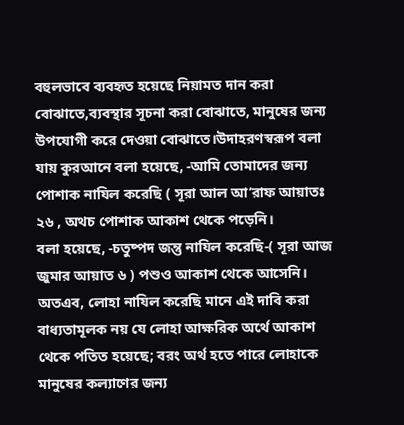বহুলভাবে ব্যবহৃত হয়েছে নিয়ামত দান করা বোঝাতে,ব্যবস্থার সূচনা করা বোঝাতে, মানুষের জন্য উপযোগী করে দেওয়া বোঝাতে।উদাহরণস্বরূপ বলা যায় কুরআনে বলা হয়েছে, -আমি তোমাদের জন্য পোশাক নাযিল করেছি ( সূরা আল আ‘রাফ আয়াতঃ ২৬ , অথচ পোশাক আকাশ থেকে পড়েনি।
বলা হয়েছে, -চতুষ্পদ জন্তু নাযিল করেছি-( সূরা আজ জুমার আয়াত ৬ ) পশুও আকাশ থেকে আসেনি। অতএব, লোহা নাযিল করেছি মানে এই দাবি করা বাধ্যতামূলক নয় যে লোহা আক্ষরিক অর্থে আকাশ থেকে পতিত হয়েছে; বরং অর্থ হতে পারে লোহাকে মানুষের কল্যাণের জন্য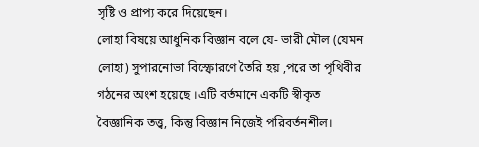সৃষ্টি ও প্রাপ্য করে দিয়েছেন।
লোহা বিষয়ে আধুনিক বিজ্ঞান বলে যে- ভারী মৌল (যেমন লোহা) সুপারনোভা বিস্ফোরণে তৈরি হয় ,পরে তা পৃথিবীর গঠনের অংশ হয়েছে ।এটি বর্তমানে একটি স্বীকৃত বৈজ্ঞানিক তত্ত্ব, কিন্তু বিজ্ঞান নিজেই পরিবর্তনশীল।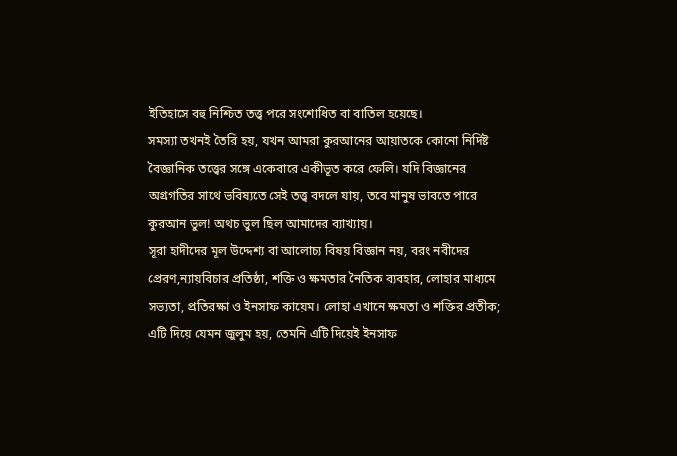ইতিহাসে বহু নিশ্চিত তত্ত্ব পরে সংশোধিত বা বাতিল হয়েছে।
সমস্যা তখনই তৈরি হয়, যখন আমরা কুরআনের আয়াতকে কোনো নির্দিষ্ট বৈজ্ঞানিক তত্ত্বের সঙ্গে একেবারে একীভূত করে ফেলি। যদি বিজ্ঞানের অগ্রগতির সাথে ভবিষ্যতে সেই তত্ত্ব বদলে যায়, তবে মানুষ ভাবতে পারে কুরআন ভুল! অথচ ভুল ছিল আমাদের ব্যাখ্যায়।
সূরা হাদীদের মূল উদ্দেশ্য বা আলোচ্য বিষয় বিজ্ঞান নয়, বরং নবীদের প্রেরণ,ন্যায়বিচার প্রতিষ্ঠা, শক্তি ও ক্ষমতার নৈতিক ব্যবহার, লোহার মাধ্যমে সভ্যতা, প্রতিরক্ষা ও ইনসাফ কায়েম। লোহা এখানে ক্ষমতা ও শক্তির প্রতীক; এটি দিয়ে যেমন জুলুম হয়, তেমনি এটি দিয়েই ইনসাফ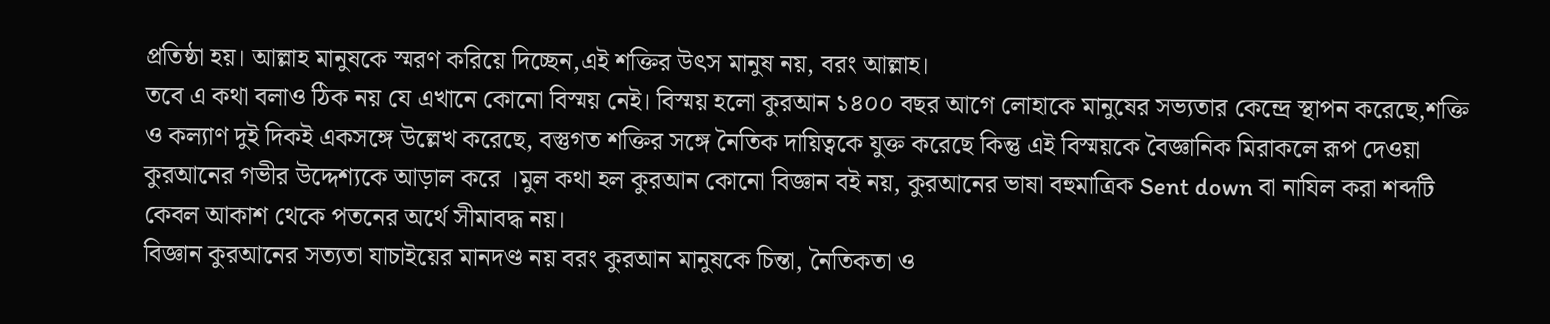প্রতিষ্ঠা হয়। আল্লাহ মানুষকে স্মরণ করিয়ে দিচ্ছেন,এই শক্তির উৎস মানুষ নয়, বরং আল্লাহ।
তবে এ কথা বলাও ঠিক নয় যে এখানে কোনো বিস্ময় নেই। বিস্ময় হলো কুরআন ১৪০০ বছর আগে লোহাকে মানুষের সভ্যতার কেন্দ্রে স্থাপন করেছে,শক্তি ও কল্যাণ দুই দিকই একসঙ্গে উল্লেখ করেছে, বস্তুগত শক্তির সঙ্গে নৈতিক দায়িত্বকে যুক্ত করেছে কিন্তু এই বিস্ময়কে বৈজ্ঞানিক মিরাকলে রূপ দেওয়া কুরআনের গভীর উদ্দেশ্যকে আড়াল করে ।মুল কথা হল কুরআন কোনো বিজ্ঞান বই নয়, কুরআনের ভাষা বহুমাত্রিক Sent down বা নাযিল করা শব্দটি কেবল আকাশ থেকে পতনের অর্থে সীমাবদ্ধ নয়।
বিজ্ঞান কুরআনের সত্যতা যাচাইয়ের মানদণ্ড নয় বরং কুরআন মানুষকে চিন্তা, নৈতিকতা ও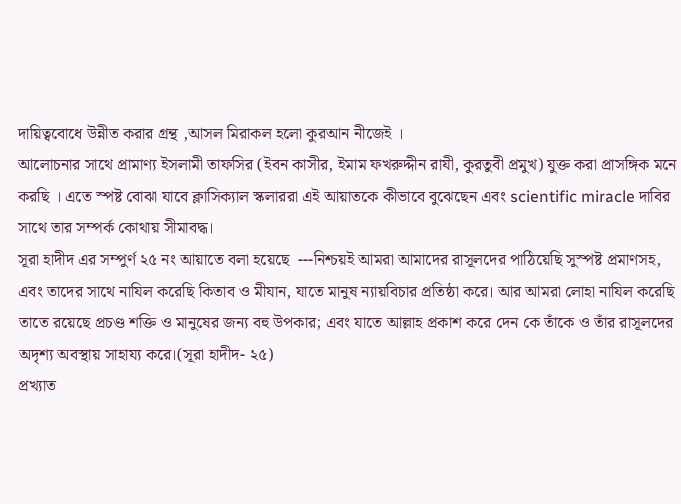দায়িত্ববোধে উন্নীত করার গ্রন্থ ,আসল মিরাকল হলো কুরআন নীজেই ।
আলোচনার সাথে প্রামাণ্য ইসলামী তাফসির (ইবন কাসীর, ইমাম ফখরুদ্দীন রাযী, কুরতুবী প্রমুখ) যুক্ত করা প্রাসঙ্গিক মনে করছি । এতে স্পষ্ট বোঝা যাবে ক্লাসিক্যাল স্কলাররা এই আয়াতকে কীভাবে বুঝেছেন এবং scientific miracle দাবির সাথে তার সম্পর্ক কোথায় সীমাবদ্ধ।
সূরা হাদীদ এর সম্পুর্ণ ২৫ নং আয়াতে বলা হয়েছে  ---নিশ্চয়ই আমরা আমাদের রাসূলদের পাঠিয়েছি সুস্পষ্ট প্রমাণসহ, এবং তাদের সাথে নাযিল করেছি কিতাব ও মীযান, যাতে মানুষ ন্যায়বিচার প্রতিষ্ঠা করে। আর আমরা লোহা নাযিল করেছি তাতে রয়েছে প্রচণ্ড শক্তি ও মানুষের জন্য বহু উপকার; এবং যাতে আল্লাহ প্রকাশ করে দেন কে তাঁকে ও তাঁর রাসূলদের অদৃশ্য অবস্থায় সাহায্য করে।(সূরা হাদীদ- ২৫)
প্রখ্যাত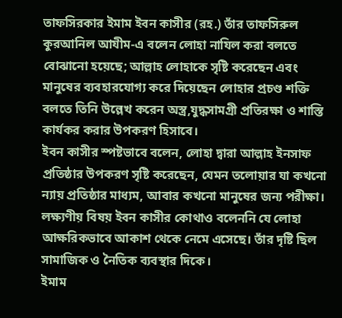তাফসিরকার ইমাম ইবন কাসীর (রহ.) তাঁর তাফসিরুল কুরআনিল আযীম-এ বলেন লোহা নাযিল করা বলতে বোঝানো হয়েছে; আল্লাহ লোহাকে সৃষ্টি করেছেন এবং মানুষের ব্যবহারযোগ্য করে দিয়েছেন লোহার প্রচণ্ড শক্তি বলতে তিনি উল্লেখ করেন অস্ত্র,যুদ্ধসামগ্রী প্রতিরক্ষা ও শাস্তি কার্যকর করার উপকরণ হিসাবে।
ইবন কাসীর স্পষ্টভাবে বলেন, লোহা দ্বারা আল্লাহ ইনসাফ প্রতিষ্ঠার উপকরণ সৃষ্টি করেছেন, যেমন তলোয়ার যা কখনো ন্যায় প্রতিষ্ঠার মাধ্যম, আবার কখনো মানুষের জন্য পরীক্ষা।
লক্ষ্যণীয় বিষয় ইবন কাসীর কোথাও বলেননি যে লোহা আক্ষরিকভাবে আকাশ থেকে নেমে এসেছে। তাঁর দৃষ্টি ছিল সামাজিক ও নৈতিক ব্যবস্থার দিকে।
ইমাম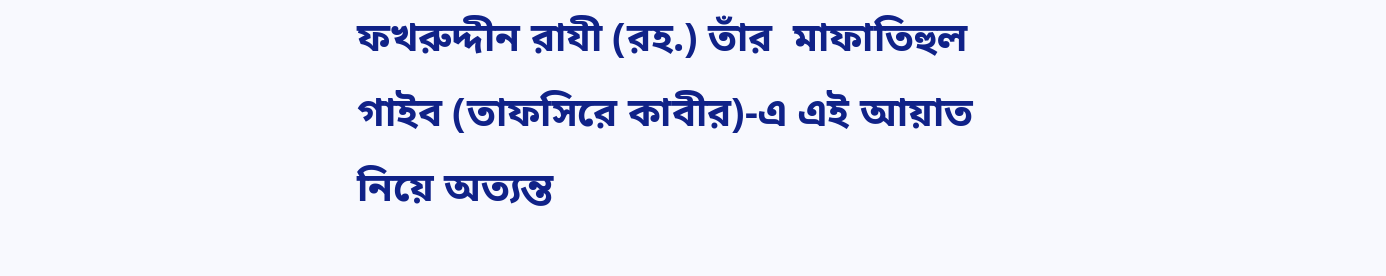ফখরুদ্দীন রাযী (রহ.) তাঁর  মাফাতিহুল গাইব (তাফসিরে কাবীর)-এ এই আয়াত নিয়ে অত্যন্ত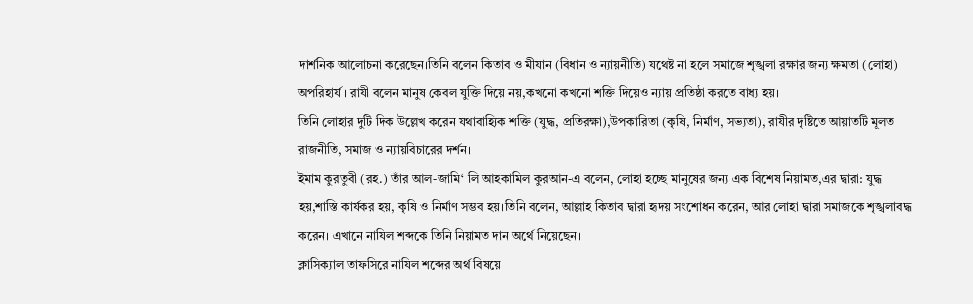দার্শনিক আলোচনা করেছেন।তিনি বলেন কিতাব ও মীযান (বিধান ও ন্যায়নীতি) যথেষ্ট না হলে সমাজে শৃঙ্খলা রক্ষার জন্য ক্ষমতা (লোহা) অপরিহার্য । রাযী বলেন মানুষ কেবল যুক্তি দিয়ে নয়,কখনো কখনো শক্তি দিয়েও ন্যায় প্রতিষ্ঠা করতে বাধ্য হয়।
তিনি লোহার দুটি দিক উল্লেখ করেন যথাবাহ্যিক শক্তি (যুদ্ধ, প্রতিরক্ষা),উপকারিতা (কৃষি, নির্মাণ, সভ্যতা), রাযীর দৃষ্টিতে আয়াতটি মূলত রাজনীতি, সমাজ ও ন্যায়বিচারের দর্শন।
ইমাম কুরতুবী (রহ.) তাঁর আল-জামি‘ লি আহকামিল কুরআন-এ বলেন, লোহা হচ্ছে মানুষের জন্য এক বিশেষ নিয়ামত,এর দ্বারা: যুদ্ধ হয়,শাস্তি কার্যকর হয়, কৃষি ও নির্মাণ সম্ভব হয়।তিনি বলেন, আল্লাহ কিতাব দ্বারা হৃদয় সংশোধন করেন, আর লোহা দ্বারা সমাজকে শৃঙ্খলাবদ্ধ করেন। এখানে নাযিল শব্দকে তিনি নিয়ামত দান অর্থে নিয়েছেন।
ক্লাসিক্যাল তাফসিরে নাযিল শব্দের অর্থ বিষয়ে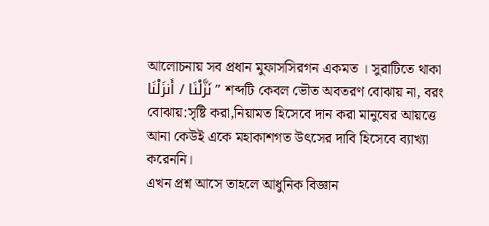আলোচনায় সব প্রধান মুফাসসিরগন একমত । সুরাটিতে থাকা نَزَّلْنَا / أَنزَلْنَا” শব্দটি কেবল ভৌত অবতরণ বোঝায় না, বরং বোঝায়:সৃষ্টি করা,নিয়ামত হিসেবে দান করা মানুষের আয়ত্তে আনা কেউই একে মহাকাশগত উৎসের দাবি হিসেবে ব্যাখ্যা করেননি।
এখন প্রশ্ন আসে তাহলে আধুনিক বিজ্ঞান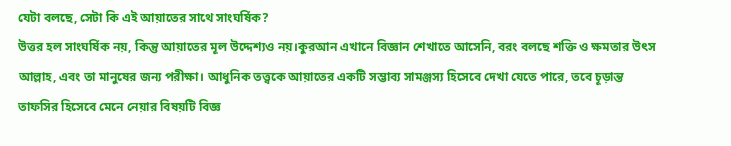যেটা বলছে, সেটা কি এই আয়াতের সাথে সাংঘর্ষিক?
উত্তর হল সাংঘর্ষিক নয়, কিন্তু আয়াতের মূল উদ্দেশ্যও নয়।কুরআন এখানে বিজ্ঞান শেখাতে আসেনি, বরং বলছে শক্তি ও ক্ষমতার উৎস আল্লাহ, এবং তা মানুষের জন্য পরীক্ষা। আধুনিক তত্ত্বকে আয়াতের একটি সম্ভাব্য সামঞ্জস্য হিসেবে দেখা যেতে পারে, তবে চূড়ান্ত তাফসির হিসেবে মেনে নেয়ার বিষয়টি বিজ্ঞ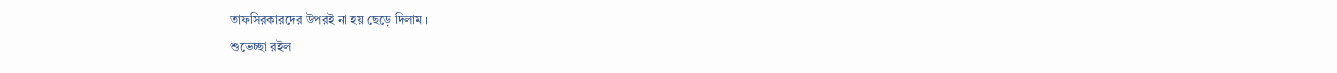তাফসিরকারদের উপরই না হয় ছেড়ে দিলাম ।
শুভেচ্ছা রইল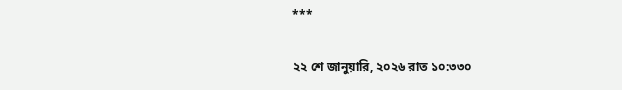***

২২ শে জানুয়ারি, ২০২৬ রাত ১০:৩৩০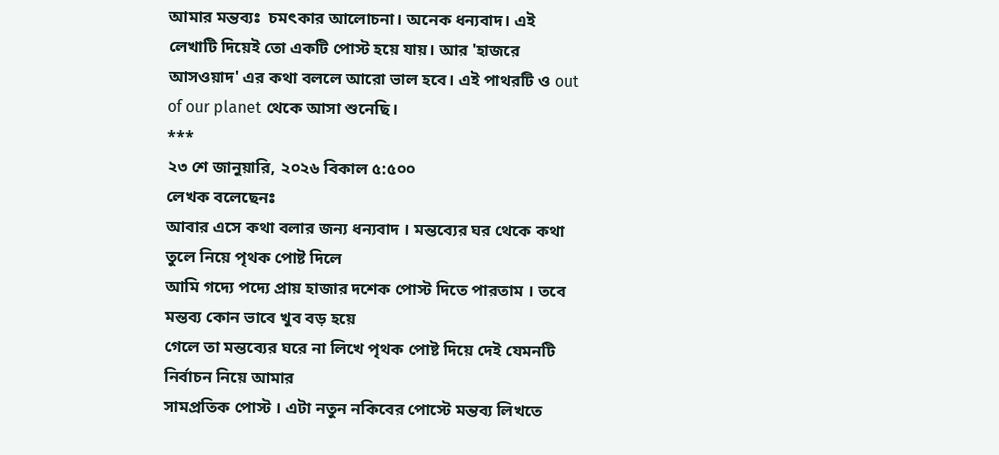আমার মন্তব্যঃ  চমৎকার আলোচনা। অনেক ধন্যবাদ। এই লেখাটি দিয়েই তো একটি পোস্ট হয়ে যায়। আর 'হাজরে আসওয়াদ' এর কথা বললে আরো ভাল হবে। এই পাথরটি ও out of our planet থেকে আসা শুনেছি।
***
২৩ শে জানুয়ারি, ২০২৬ বিকাল ৫:৫০০
লেখক বলেছেনঃ
আবার এসে কথা বলার জন্য ধন্যবাদ । মন্তব্যের ঘর থেকে কথা তুলে নিয়ে পৃথক পোষ্ট দিলে
আমি গদ্যে পদ্যে প্রায় হাজার দশেক পোস্ট দিতে পারতাম । তবে মন্তব্য কোন ভাবে খুব বড় হয়ে
গেলে তা মন্তব্যের ঘরে না লিখে পৃথক পোষ্ট দিয়ে দেই যেমনটি নির্বাচন নিয়ে আমার
সামপ্রতিক পোস্ট । এটা নতুন নকিবের পোস্টে মন্তব্য লিখতে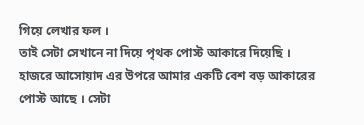গিয়ে লেখার ফল ।
তাই সেটা সেখানে না দিয়ে পৃথক পোস্ট আকারে দিয়েছি ।
হাজরে আসোয়াদ এর উপরে আমার একটি বেশ বড় আকারের পোস্ট আছে । সেটা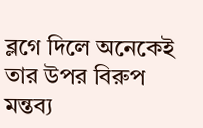ব্লগে দিলে অনেকেই তার উপর বিরুপ মন্তব্য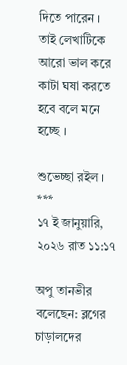দিতে পারেন । তাই লেখাটিকে
আরো ভাল করে কাটা ঘষা করতে হবে বলে মনে হচ্ছে ।

শুভেচ্ছা রইল ।
***
১৭ ই জানুয়ারি, ২০২৬ রাত ১১:১৭

অপু তানভীর বলেছেন: ব্লগের চাড়ালদের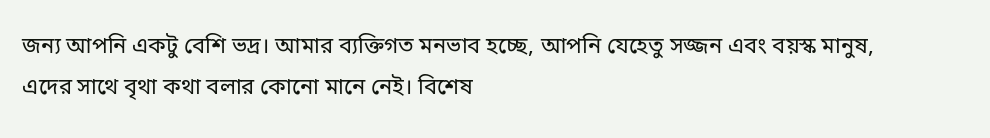জন্য আপনি একটু বেশি ভদ্র। আমার ব্যক্তিগত মনভাব হচ্ছে, আপনি যেহেতু সজ্জন এবং বয়স্ক মানুষ, এদের সাথে বৃথা কথা বলার কোনো মানে নেই। বিশেষ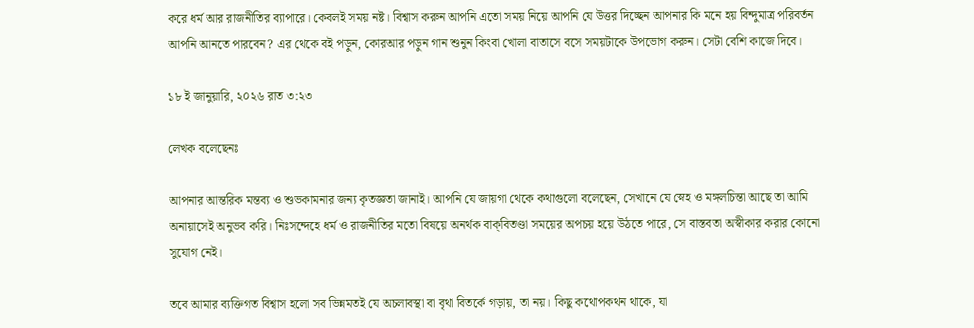করে ধর্ম আর রাজনীতির ব্যাপারে। কেবলই সময় নষ্ট। বিশ্বাস করুন আপনি এতো সময় নিয়ে আপনি যে উত্তর দিচ্ছেন আপনার কি মনে হয় বিন্দুমাত্র পরিবর্তন আপনি আনতে পারবেন? এর থেকে বই পড়ুন, কোরআর পড়ুন গান শুনুন কিংবা খোলা বাতাসে বসে সময়টাকে উপভোগ করুন। সেটা বেশি কাজে দিবে।

১৮ ই জানুয়ারি, ২০২৬ রাত ৩:২৩

লেখক বলেছেনঃ

আপনার আন্তরিক মন্তব্য ও শুভকামনার জন্য কৃতজ্ঞতা জানাই। আপনি যে জায়গা থেকে কথাগুলো বলেছেন, সেখানে যে স্নেহ ও মঙ্গলচিন্তা আছে তা আমি অনায়াসেই অনুভব করি। নিঃসন্দেহে ধর্ম ও রাজনীতির মতো বিষয়ে অনর্থক বাক্‌বিতণ্ডা সময়ের অপচয় হয়ে উঠতে পারে, সে বাস্তবতা অস্বীকার করার কোনো সুযোগ নেই।

তবে আমার ব্যক্তিগত বিশ্বাস হলো সব ভিন্নমতই যে অচলাবস্থা বা বৃথা বিতর্কে গড়ায়, তা নয়। কিছু কথোপকথন থাকে, যা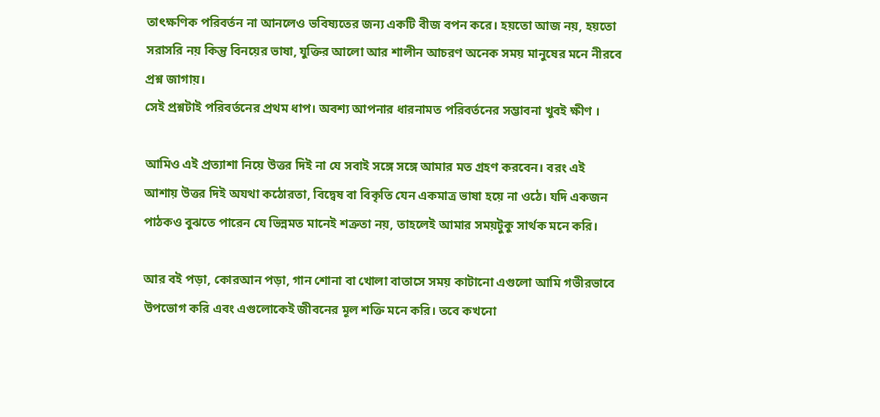তাৎক্ষণিক পরিবর্তন না আনলেও ভবিষ্যতের জন্য একটি বীজ বপন করে। হয়তো আজ নয়, হয়তো সরাসরি নয় কিন্তু বিনয়ের ভাষা, যুক্তির আলো আর শালীন আচরণ অনেক সময় মানুষের মনে নীরবে প্রশ্ন জাগায়।
সেই প্রশ্নটাই পরিবর্তনের প্রথম ধাপ। অবশ্য আপনার ধারনামত পরিবর্তনের সম্ভাবনা খুবই ক্ষীণ ।

আমিও এই প্রত্যাশা নিয়ে উত্তর দিই না যে সবাই সঙ্গে সঙ্গে আমার মত গ্রহণ করবেন। বরং এই আশায় উত্তর দিই অযথা কঠোরতা, বিদ্বেষ বা বিকৃতি যেন একমাত্র ভাষা হয়ে না ওঠে। যদি একজন পাঠকও বুঝতে পারেন যে ভিন্নমত মানেই শত্রুতা নয়, তাহলেই আমার সময়টুকু সার্থক মনে করি।

আর বই পড়া, কোরআন পড়া, গান শোনা বা খোলা বাতাসে সময় কাটানো এগুলো আমি গভীরভাবে উপভোগ করি এবং এগুলোকেই জীবনের মূল শক্তি মনে করি। তবে কখনো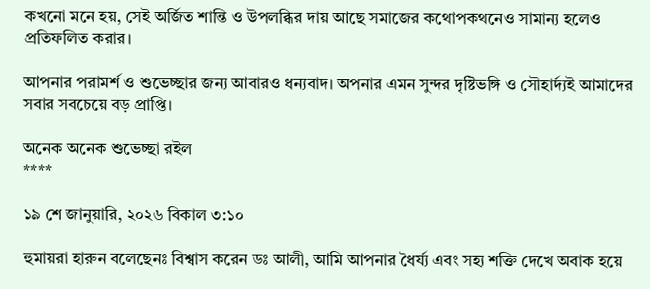কখনো মনে হয়, সেই অর্জিত শান্তি ও উপলব্ধির দায় আছে সমাজের কথোপকথনেও সামান্য হলেও প্রতিফলিত করার।

আপনার পরামর্শ ও শুভেচ্ছার জন্য আবারও ধন্যবাদ। অপনার এমন সুন্দর দৃষ্টিভঙ্গি ও সৌহার্দ্যই আমাদের সবার সবচেয়ে বড় প্রাপ্তি।

অনেক অনেক শুভেচ্ছা রইল
****

১৯ শে জানুয়ারি, ২০২৬ বিকাল ৩:১০

হুমায়রা হারুন বলেছেনঃ বিশ্বাস করেন ডঃ আলী, আমি আপনার ধৈর্য্য এবং সহ্য শক্তি দেখে অবাক হয়ে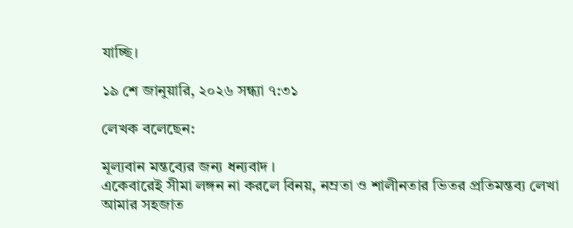যাচ্ছি।

১৯ শে জানুয়ারি, ২০২৬ সন্ধ্যা ৭:৩১

লেখক বলেছেন:

মূল্যবান মন্তব্যের জন্য ধন্যবাদ ।
একেবারেই সীমা লঙ্গন না করলে বিনয়, নম্রতা ও শালীনতার ভিতর প্রতিমন্তব্য লেখা আমার সহজাত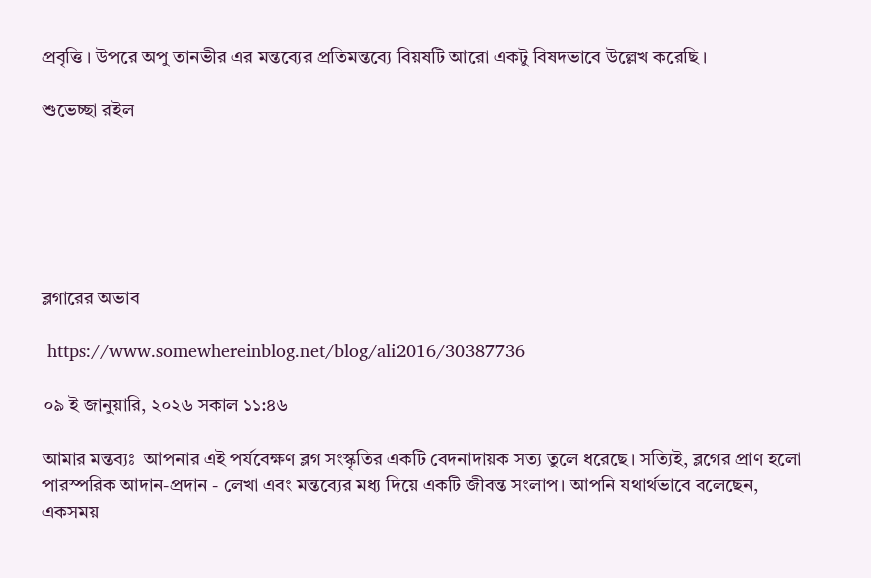প্রবৃত্তি । উপরে অপু তানভীর এর মন্তব্যের প্রতিমন্তব্যে বিয়ষটি আরো একটু বিষদভাবে উল্লেখ করেছি ।

শুভেচ্ছা রইল






ব্লগারের অভাব

 https://www.somewhereinblog.net/blog/ali2016/30387736

০৯ ই জানুয়ারি, ২০২৬ সকাল ১১:৪৬

আমার মন্তব্যঃ  আপনার এই পর্যবেক্ষণ ব্লগ সংস্কৃতির একটি বেদনাদায়ক সত্য তুলে ধরেছে। সত্যিই, ব্লগের প্রাণ হলো পারস্পরিক আদান-প্রদান - লেখা এবং মন্তব্যের মধ্য দিয়ে একটি জীবন্ত সংলাপ। আপনি যথার্থভাবে বলেছেন, একসময়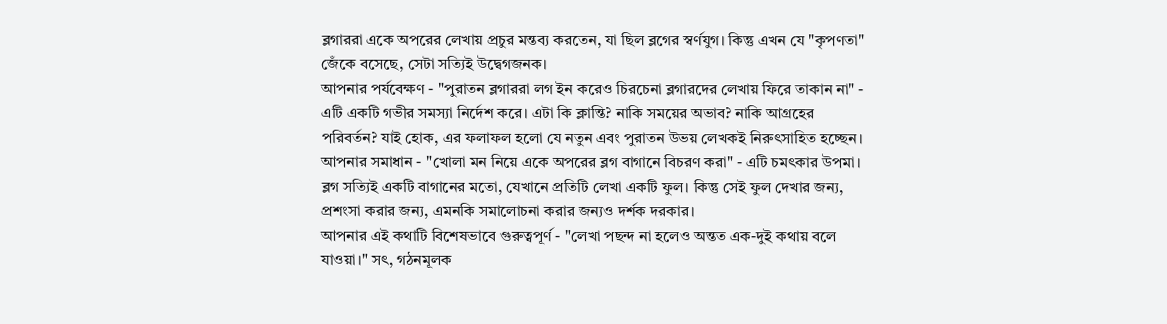ব্লগাররা একে অপরের লেখায় প্রচুর মন্তব্য করতেন, যা ছিল ব্লগের স্বর্ণযুগ। কিন্তু এখন যে "কৃপণতা" জেঁকে বসেছে, সেটা সত্যিই উদ্বেগজনক।
আপনার পর্যবেক্ষণ - "পুরাতন ব্লগাররা লগ ইন করেও চিরচেনা ব্লগারদের লেখায় ফিরে তাকান না" - এটি একটি গভীর সমস্যা নির্দেশ করে। এটা কি ক্লান্তি? নাকি সময়ের অভাব? নাকি আগ্রহের পরিবর্তন? যাই হোক, এর ফলাফল হলো যে নতুন এবং পুরাতন উভয় লেখকই নিরুৎসাহিত হচ্ছেন।
আপনার সমাধান - "খোলা মন নিয়ে একে অপরের ব্লগ বাগানে বিচরণ করা" - এটি চমৎকার উপমা। ব্লগ সত্যিই একটি বাগানের মতো, যেখানে প্রতিটি লেখা একটি ফুল। কিন্তু সেই ফুল দেখার জন্য, প্রশংসা করার জন্য, এমনকি সমালোচনা করার জন্যও দর্শক দরকার।
আপনার এই কথাটি বিশেষভাবে গুরুত্বপূর্ণ - "লেখা পছন্দ না হলেও অন্তত এক-দুই কথায় বলে যাওয়া।" সৎ, গঠনমূলক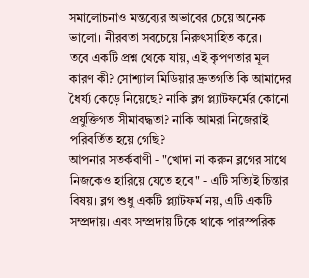সমালোচনাও মন্তব্যের অভাবের চেয়ে অনেক ভালো। নীরবতা সবচেয়ে নিরুৎসাহিত করে।
তবে একটি প্রশ্ন থেকে যায়, এই কৃপণতার মূল কারণ কী? সোশ্যাল মিডিয়ার দ্রুতগতি কি আমাদের ধৈর্য্য কেড়ে নিয়েছে? নাকি ব্লগ প্ল্যাটফর্মের কোনো প্রযুক্তিগত সীমাবদ্ধতা? নাকি আমরা নিজেরাই পরিবর্তিত হয়ে গেছি?
আপনার সতর্কবাণী - "খোদা না করুন ব্লগের সাথে নিজকেও হারিয়ে যেতে হবে" - এটি সত্যিই চিন্তার বিষয়। ব্লগ শুধু একটি প্ল্যাটফর্ম নয়, এটি একটি সম্প্রদায়। এবং সম্প্রদায় টিকে থাকে পারস্পরিক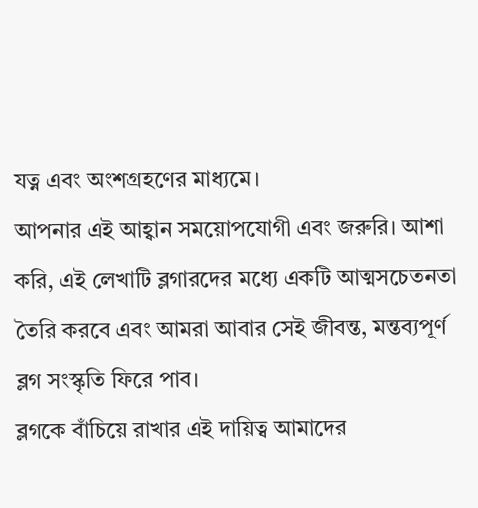যত্ন এবং অংশগ্রহণের মাধ্যমে।
আপনার এই আহ্বান সময়োপযোগী এবং জরুরি। আশা করি, এই লেখাটি ব্লগারদের মধ্যে একটি আত্মসচেতনতা তৈরি করবে এবং আমরা আবার সেই জীবন্ত, মন্তব্যপূর্ণ ব্লগ সংস্কৃতি ফিরে পাব।
ব্লগকে বাঁচিয়ে রাখার এই দায়িত্ব আমাদের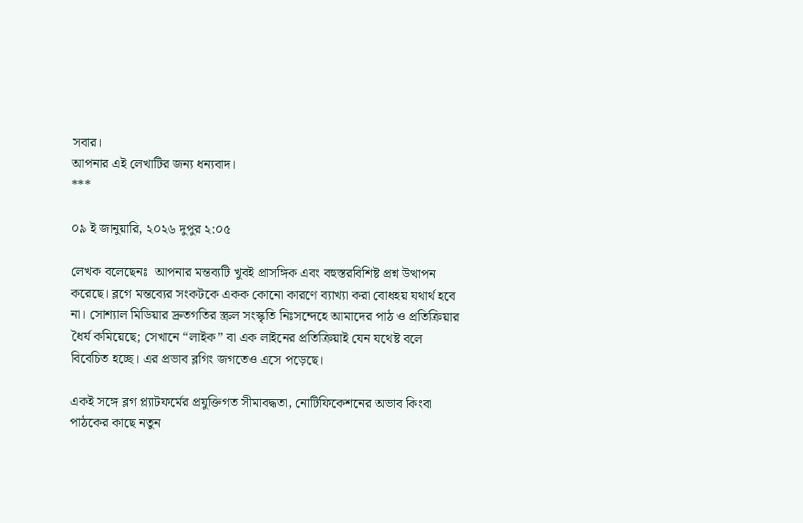সবার।
আপনার এই লেখাটির জন্য ধন্যবাদ।
***

০৯ ই জানুয়ারি, ২০২৬ দুপুর ২:০৫

লেখক বলেছেনঃ  আপনার মন্তব্যটি খুবই প্রাসঙ্গিক এবং বহুস্তরবিশিষ্ট প্রশ্ন উত্থাপন করেছে। ব্লগে মন্তব্যের সংকটকে একক কোনো কারণে ব্যাখ্যা করা বোধহয় যথার্থ হবে না। সোশ্যাল মিডিয়ার দ্রুতগতির স্ক্রল সংস্কৃতি নিঃসন্দেহে আমাদের পাঠ ও প্রতিক্রিয়ার ধৈর্য কমিয়েছে; সেখানে “লাইক” বা এক লাইনের প্রতিক্রিয়াই যেন যথেষ্ট বলে বিবেচিত হচ্ছে। এর প্রভাব ব্লগিং জগতেও এসে পড়েছে।

একই সঙ্গে ব্লগ প্ল্যাটফর্মের প্রযুক্তিগত সীমাবদ্ধতা, নোটিফিকেশনের অভাব কিংবা পাঠকের কাছে নতুন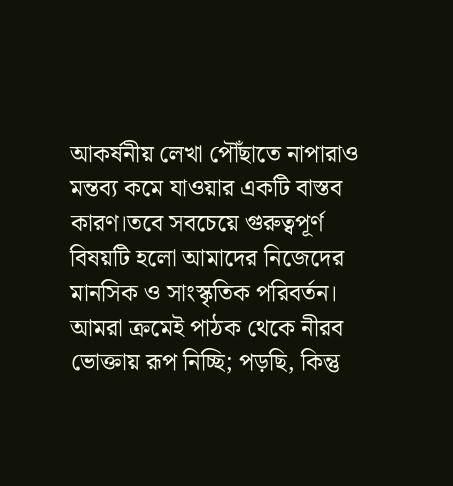আকর্ষনীয় লেখা পৌঁছাতে নাপারাও মন্তব্য কমে যাওয়ার একটি বাস্তব কারণ।তবে সবচেয়ে গুরুত্বপূর্ণ বিষয়টি হলো আমাদের নিজেদের মানসিক ও সাংস্কৃতিক পরিবর্তন। আমরা ক্রমেই পাঠক থেকে নীরব ভোক্তায় রূপ নিচ্ছি; পড়ছি, কিন্তু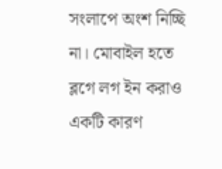সংলাপে অংশ নিচ্ছি না। মোবাইল হতে ব্লগে লগ ইন করাও একটি কারণ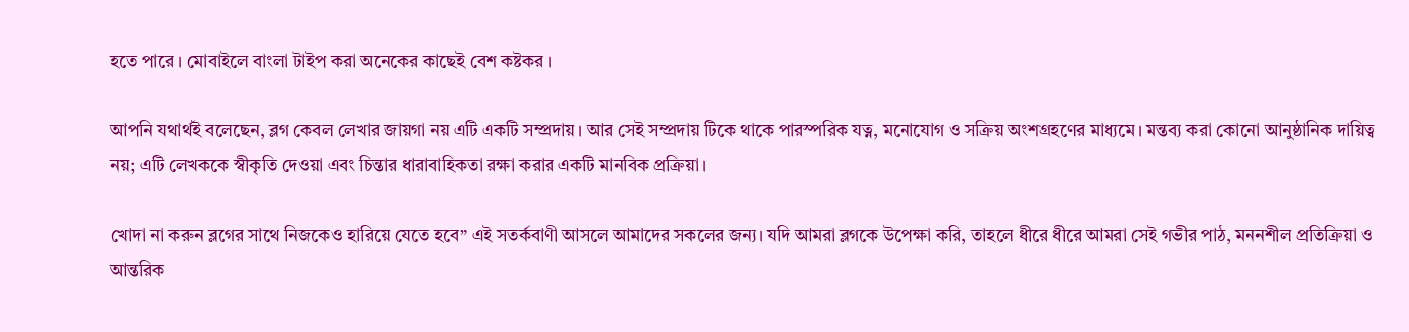হতে পারে । মোবাইলে বাংলা টাইপ করা অনেকের কাছেই বেশ কষ্টকর ।

আপনি যথার্থই বলেছেন, ব্লগ কেবল লেখার জায়গা নয় এটি একটি সম্প্রদায়। আর সেই সম্প্রদায় টিকে থাকে পারস্পরিক যত্ন, মনোযোগ ও সক্রিয় অংশগ্রহণের মাধ্যমে। মন্তব্য করা কোনো আনুষ্ঠানিক দায়িত্ব নয়; এটি লেখককে স্বীকৃতি দেওয়া এবং চিন্তার ধারাবাহিকতা রক্ষা করার একটি মানবিক প্রক্রিয়া।

খোদা না করুন ব্লগের সাথে নিজকেও হারিয়ে যেতে হবে” এই সতর্কবাণী আসলে আমাদের সকলের জন্য। যদি আমরা ব্লগকে উপেক্ষা করি, তাহলে ধীরে ধীরে আমরা সেই গভীর পাঠ, মননশীল প্রতিক্রিয়া ও আন্তরিক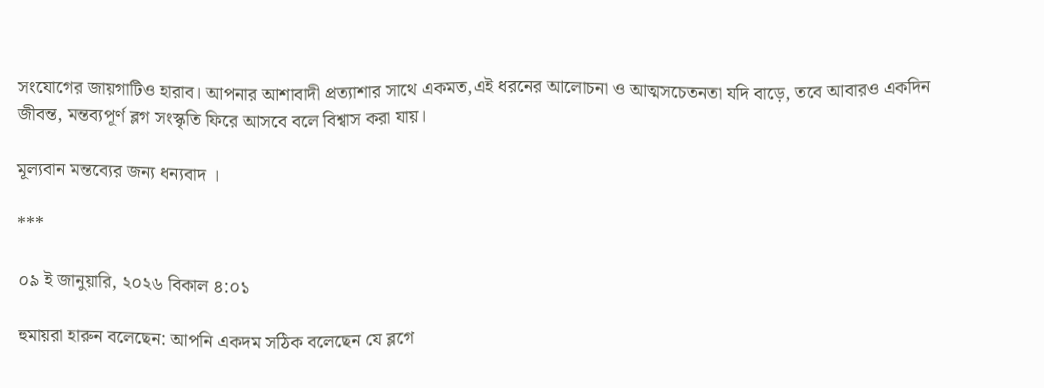সংযোগের জায়গাটিও হারাব। আপনার আশাবাদী প্রত্যাশার সাথে একমত,এই ধরনের আলোচনা ও আত্মসচেতনতা যদি বাড়ে, তবে আবারও একদিন জীবন্ত, মন্তব্যপূর্ণ ব্লগ সংস্কৃতি ফিরে আসবে বলে বিশ্বাস করা যায়।

মূল্যবান মন্তব্যের জন্য ধন্যবাদ ।

***

০৯ ই জানুয়ারি, ২০২৬ বিকাল ৪:০১

হুমায়রা হারুন বলেছেন: আপনি একদম সঠিক বলেছেন যে ব্লগে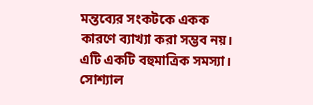মন্তব্যের সংকটকে একক কারণে ব্যাখ্যা করা সম্ভব নয়।
এটি একটি বহুমাত্রিক সমস্যা। সোশ্যাল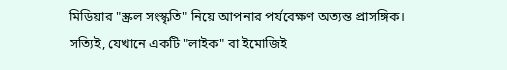মিডিয়ার "স্ক্রল সংস্কৃতি" নিয়ে আপনার পর্যবেক্ষণ অত্যন্ত প্রাসঙ্গিক।
সত্যিই, যেখানে একটি "লাইক" বা ইমোজিই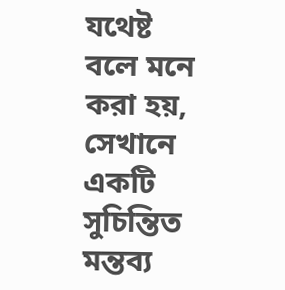যথেষ্ট বলে মনে করা হয়, সেখানে একটি সুচিন্তিত মন্তব্য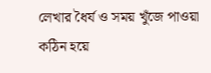লেখার ধৈর্য ও সময় খুঁজে পাওয়া কঠিন হয়ে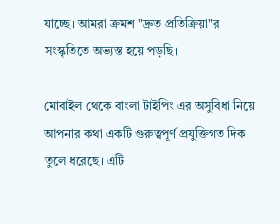যাচ্ছে। আমরা ক্রমশ "দ্রুত প্রতিক্রিয়া"র সংস্কৃতিতে অভ্যস্ত হয়ে পড়ছি।

মোবাইল থেকে বাংলা টাইপিং এর অসুবিধা নিয়ে আপনার কথা একটি গুরুত্বপূর্ণ প্রযুক্তিগত দিক তুলে ধরেছে। এটি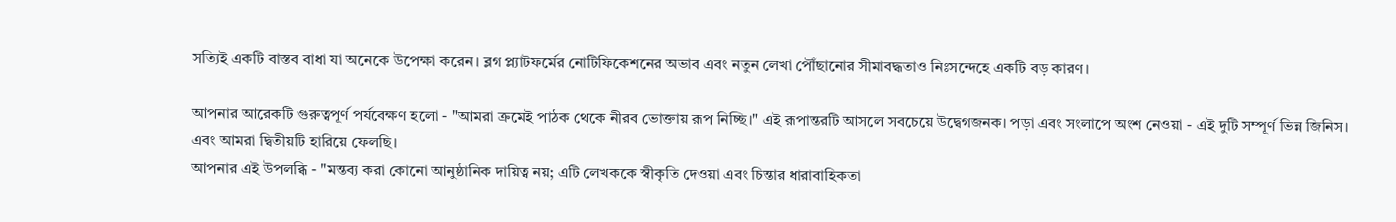সত্যিই একটি বাস্তব বাধা যা অনেকে উপেক্ষা করেন। ব্লগ প্ল্যাটফর্মের নোটিফিকেশনের অভাব এবং নতুন লেখা পৌঁছানোর সীমাবদ্ধতাও নিঃসন্দেহে একটি বড় কারণ।

আপনার আরেকটি গুরুত্বপূর্ণ পর্যবেক্ষণ হলো - "আমরা ক্রমেই পাঠক থেকে নীরব ভোক্তায় রূপ নিচ্ছি।" এই রূপান্তরটি আসলে সবচেয়ে উদ্বেগজনক। পড়া এবং সংলাপে অংশ নেওয়া - এই দুটি সম্পূর্ণ ভিন্ন জিনিস। এবং আমরা দ্বিতীয়টি হারিয়ে ফেলছি।
আপনার এই উপলব্ধি - "মন্তব্য করা কোনো আনুষ্ঠানিক দায়িত্ব নয়; এটি লেখককে স্বীকৃতি দেওয়া এবং চিন্তার ধারাবাহিকতা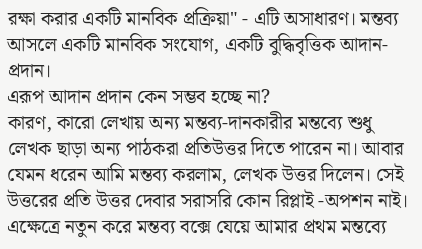রক্ষা করার একটি মানবিক প্রক্রিয়া" - এটি অসাধারণ। মন্তব্য আসলে একটি মানবিক সংযোগ, একটি বুদ্ধিবৃত্তিক আদান-প্রদান।
এরূপ আদান প্রদান কেন সম্ভব হচ্ছে না?
কারণ, কারো লেখায় অন্য মন্তব্য-দানকারীর মন্তব্যে শুধু লেখক ছাড়া অন্য পাঠকরা প্রতিউত্তর দিতে পারেন না। আবার যেমন ধরেন আমি মন্তব্য করলাম, লেখক উত্তর দিলেন। সেই উত্তরের প্রতি উত্তর দেবার সরাসরি কোন রিপ্লাই -অপশন নাই। এক্ষেত্রে নতুন করে মন্তব্য বক্সে যেয়ে আমার প্রথম মন্তব্যে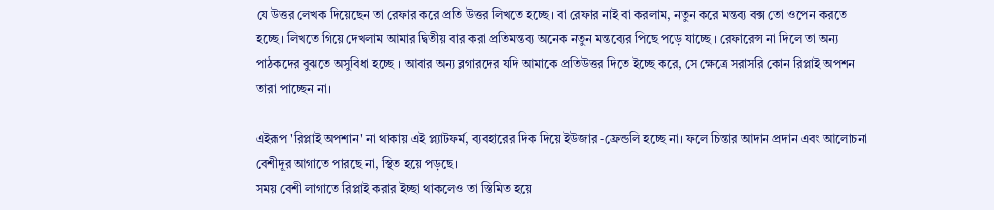যে উত্তর লেখক দিয়েছেন তা রেফার করে প্রতি উত্তর লিখতে হচ্ছে। বা রেফার নাই বা করলাম, নতুন করে মন্তব্য বক্স তো ওপেন করতে হচ্ছে। লিখতে গিয়ে দেখলাম আমার দ্বিতীয় বার করা প্রতিমন্তব্য অনেক নতুন মন্তব্যের পিছে পড়ে যাচ্ছে । রেফারেন্স না দিলে তা অন্য পাঠকদের বুঝতে অসুবিধা হচ্ছে । আবার অন্য ব্লগারদের যদি আমাকে প্রতিউত্তর দিতে ইচ্ছে করে, সে ক্ষেত্রে সরাসরি কোন রিপ্লাই অপশন তারা পাচ্ছেন না।

এইরূপ 'রিপ্লাই অপশান' না থাকায় এই প্ল্যাটফর্ম, ব্যবহারের দিক দিয়ে ইউজার -ফ্রেন্ডলি হচ্ছে না। ফলে চিন্তার আদান প্রদান এবং আলোচনা বেশীদূর আগাতে পারছে না, স্থিত হয়ে পড়ছে।
সময় বেশী লাগাতে রিপ্লাই করার ইচ্ছা থাকলেও তা স্তিমিত হয়ে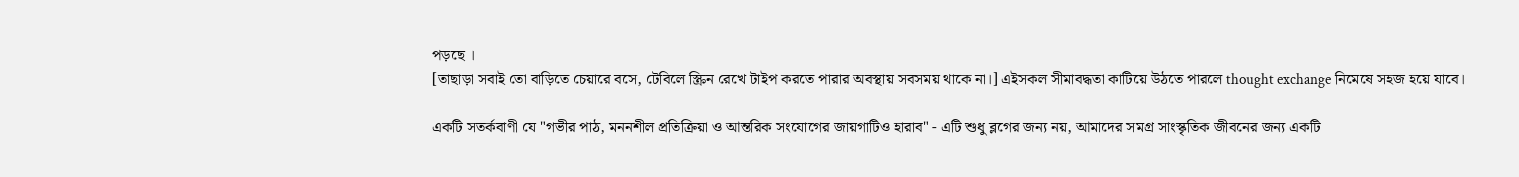পড়ছে ।
[তাছাড়া সবাই তো বাড়িতে চেয়ারে বসে, টেবিলে স্ক্রিন রেখে টাইপ করতে পারার অবস্থায় সবসময় থাকে না।] এইসকল সীমাবদ্ধতা কাটিয়ে উঠতে পারলে thought exchange নিমেষে সহজ হয়ে যাবে।

একটি সতর্কবাণী যে "গভীর পাঠ, মননশীল প্রতিক্রিয়া ও আন্তরিক সংযোগের জায়গাটিও হারাব" - এটি শুধু ব্লগের জন্য নয়, আমাদের সমগ্র সাংস্কৃতিক জীবনের জন্য একটি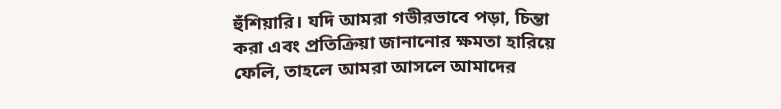হুঁশিয়ারি। যদি আমরা গভীরভাবে পড়া, চিন্তা করা এবং প্রতিক্রিয়া জানানোর ক্ষমতা হারিয়ে ফেলি, তাহলে আমরা আসলে আমাদের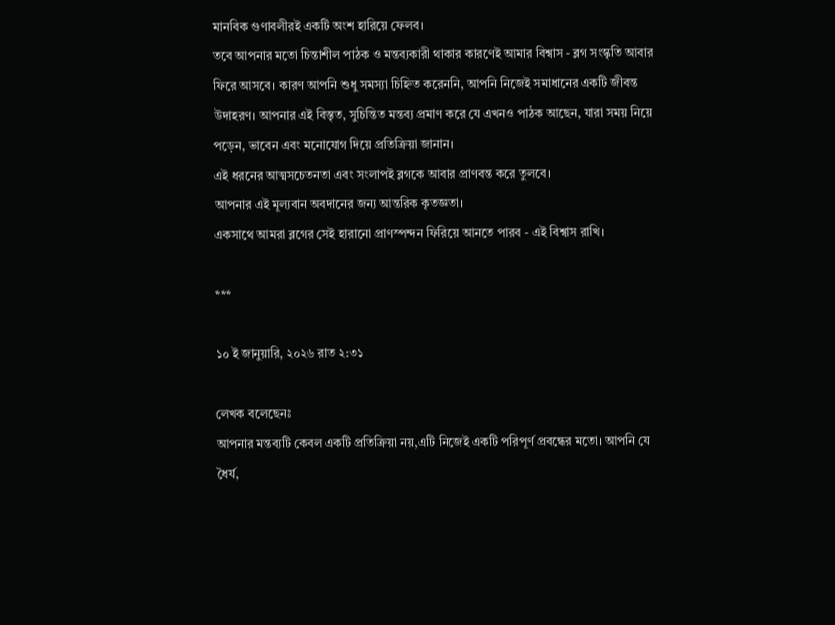মানবিক গুণাবলীরই একটি অংশ হারিয়ে ফেলব।
তবে আপনার মতো চিন্তাশীল পাঠক ও মন্তব্যকারী থাকার কারণেই আমার বিশ্বাস - ব্লগ সংস্কৃতি আবার ফিরে আসবে। কারণ আপনি শুধু সমস্যা চিহ্নিত করেননি, আপনি নিজেই সমাধানের একটি জীবন্ত উদাহরণ। আপনার এই বিস্তৃত, সুচিন্তিত মন্তব্য প্রমাণ করে যে এখনও পাঠক আছেন, যারা সময় নিয়ে পড়েন, ভাবেন এবং মনোযোগ দিয়ে প্রতিক্রিয়া জানান।
এই ধরনের আত্মসচেতনতা এবং সংলাপই ব্লগকে আবার প্রাণবন্ত করে তুলবে।
আপনার এই মূল্যবান অবদানের জন্য আন্তরিক কৃতজ্ঞতা।
একসাথে আমরা ব্লগের সেই হারানো প্রাণস্পন্দন ফিরিয়ে আনতে পারব - এই বিশ্বাস রাখি।

***

১০ ই জানুয়ারি, ২০২৬ রাত ২:৩১

লেখক বলেছেনঃ
আপনার মন্তব্যটি কেবল একটি প্রতিক্রিয়া নয়,এটি নিজেই একটি পরিপূর্ণ প্রবন্ধের মতো। আপনি যে ধৈর্য,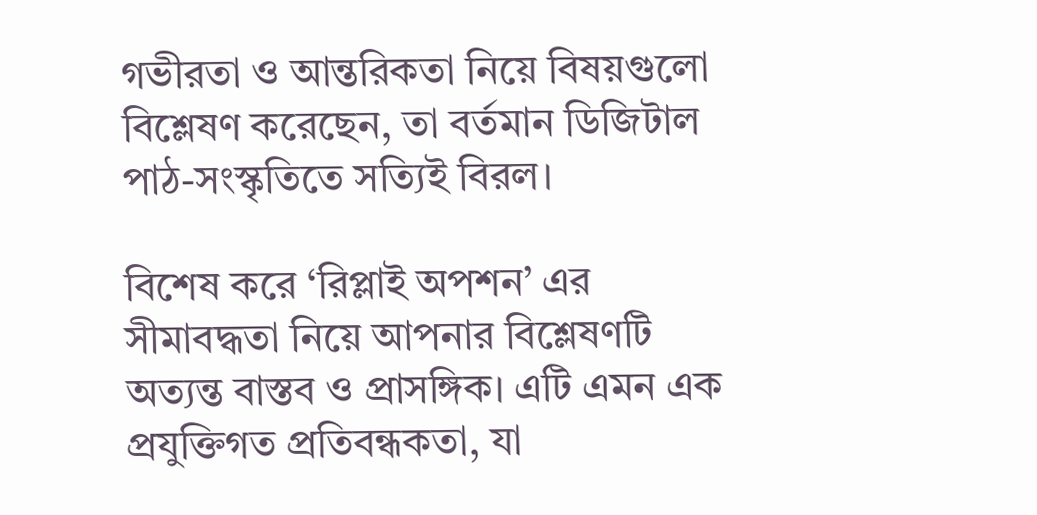গভীরতা ও আন্তরিকতা নিয়ে বিষয়গুলো বিশ্লেষণ করেছেন, তা বর্তমান ডিজিটাল পাঠ-সংস্কৃতিতে সত্যিই বিরল।

বিশেষ করে ‘রিপ্লাই অপশন’ এর সীমাবদ্ধতা নিয়ে আপনার বিশ্লেষণটি অত্যন্ত বাস্তব ও প্রাসঙ্গিক। এটি এমন এক প্রযুক্তিগত প্রতিবন্ধকতা, যা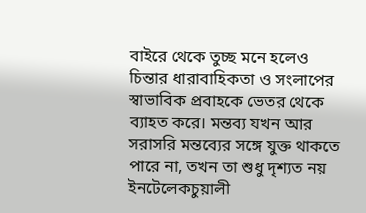বাইরে থেকে তুচ্ছ মনে হলেও চিন্তার ধারাবাহিকতা ও সংলাপের স্বাভাবিক প্রবাহকে ভেতর থেকে ব্যাহত করে। মন্তব্য যখন আর সরাসরি মন্তব্যের সঙ্গে যুক্ত থাকতে পারে না, তখন তা শুধু দৃশ্যত নয় ইনটেলেকচুয়ালী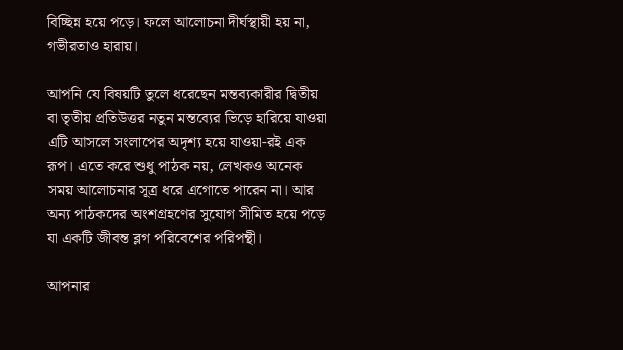বিচ্ছিন্ন হয়ে পড়ে। ফলে আলোচনা দীর্ঘস্থায়ী হয় না, গভীরতাও হারায়।

আপনি যে বিষয়টি তুলে ধরেছেন মন্তব্যকারীর দ্বিতীয় বা তৃতীয় প্রতিউত্তর নতুন মন্তব্যের ভিড়ে হারিয়ে যাওয়া এটি আসলে সংলাপের অদৃশ্য হয়ে যাওয়া-রই এক রূপ। এতে করে শুধু পাঠক নয়, লেখকও অনেক সময় আলোচনার সূত্র ধরে এগোতে পারেন না। আর অন্য পাঠকদের অংশগ্রহণের সুযোগ সীমিত হয়ে পড়ে যা একটি জীবন্ত ব্লগ পরিবেশের পরিপন্থী।

আপনার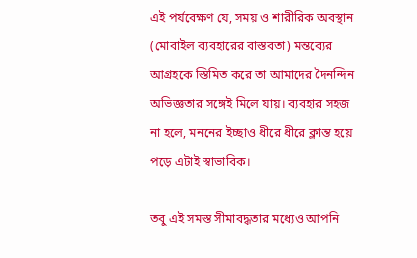এই পর্যবেক্ষণ যে, সময় ও শারীরিক অবস্থান (মোবাইল ব্যবহারের বাস্তবতা) মন্তব্যের আগ্রহকে স্তিমিত করে তা আমাদের দৈনন্দিন অভিজ্ঞতার সঙ্গেই মিলে যায়। ব্যবহার সহজ না হলে, মননের ইচ্ছাও ধীরে ধীরে ক্লান্ত হয়ে পড়ে এটাই স্বাভাবিক।

তবু এই সমস্ত সীমাবদ্ধতার মধ্যেও আপনি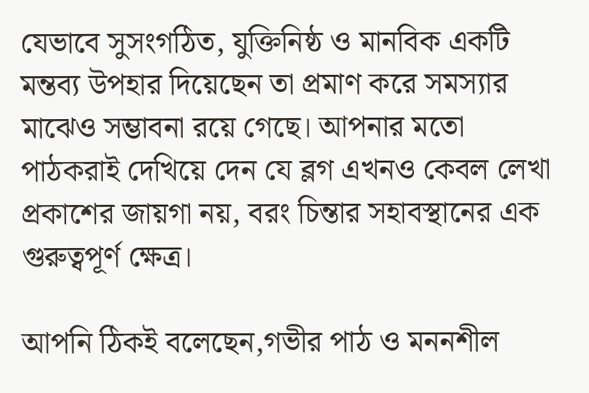যেভাবে সুসংগঠিত, যুক্তিনিষ্ঠ ও মানবিক একটি মন্তব্য উপহার দিয়েছেন তা প্রমাণ করে সমস্যার মাঝেও সম্ভাবনা রয়ে গেছে। আপনার মতো পাঠকরাই দেখিয়ে দেন যে ব্লগ এখনও কেবল লেখা প্রকাশের জায়গা নয়, বরং চিন্তার সহাবস্থানের এক গুরুত্বপূর্ণ ক্ষেত্র।

আপনি ঠিকই বলেছেন,গভীর পাঠ ও মননশীল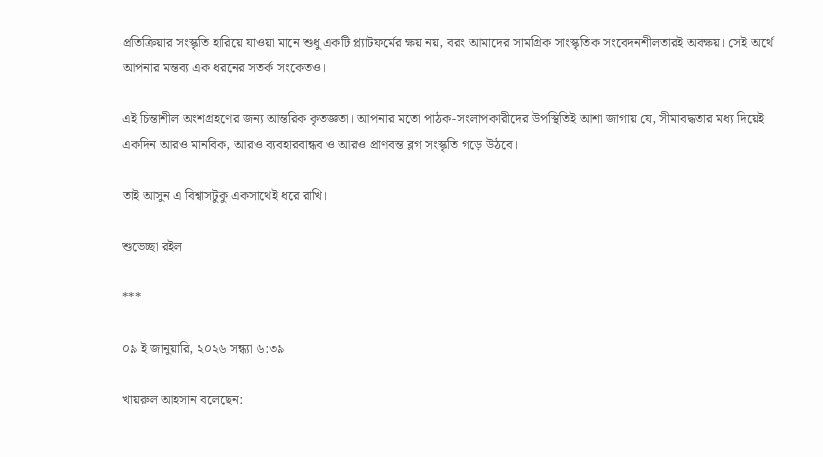প্রতিক্রিয়ার সংস্কৃতি হারিয়ে যাওয়া মানে শুধু একটি প্ল্যাটফর্মের ক্ষয় নয়, বরং আমাদের সামগ্রিক সাংস্কৃতিক সংবেদনশীলতারই অবক্ষয়। সেই অর্থে আপনার মন্তব্য এক ধরনের সতর্ক সংকেতও।

এই চিন্তাশীল অংশগ্রহণের জন্য আন্তরিক কৃতজ্ঞতা। আপনার মতো পাঠক-সংলাপকারীদের উপস্থিতিই আশা জাগায় যে, সীমাবদ্ধতার মধ্য দিয়েই একদিন আরও মানবিক, আরও ব্যবহারবান্ধব ও আরও প্রাণবন্ত ব্লগ সংস্কৃতি গড়ে উঠবে।

তাই আসুন এ বিশ্বাসটুকু একসাথেই ধরে রাখি।

শুভেচ্ছা রইল

***

০৯ ই জানুয়ারি, ২০২৬ সন্ধ্যা ৬:৩৯

খায়রুল আহসান বলেছেন: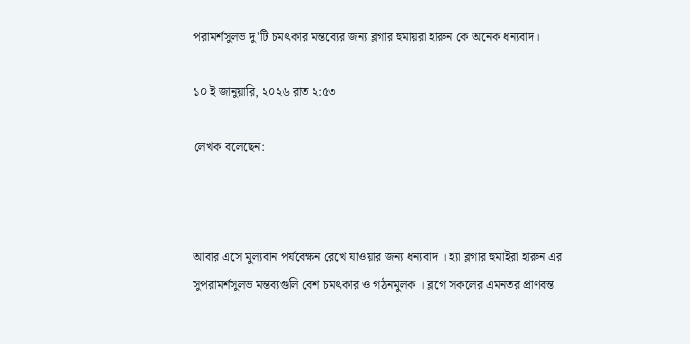পরামর্শসুলভ দু'টি চমৎকার মন্তব্যের জন্য ব্লগার হুমায়রা হারুন কে অনেক ধন্যবাদ।

১০ ই জানুয়ারি, ২০২৬ রাত ২:৫৩

লেখক বলেছেন:



আবার এসে মুল্যবান পর্যবেক্ষন রেখে যাওয়ার জন্য ধন্যবাদ । হ্যা ব্লগার হুমাইরা হারুন এর সুপরামর্শসুলভ মন্তব্যগুলি বেশ চমৎকার ও গঠনমুলক । ব্লগে সকলের এমনতর প্রাণবন্ত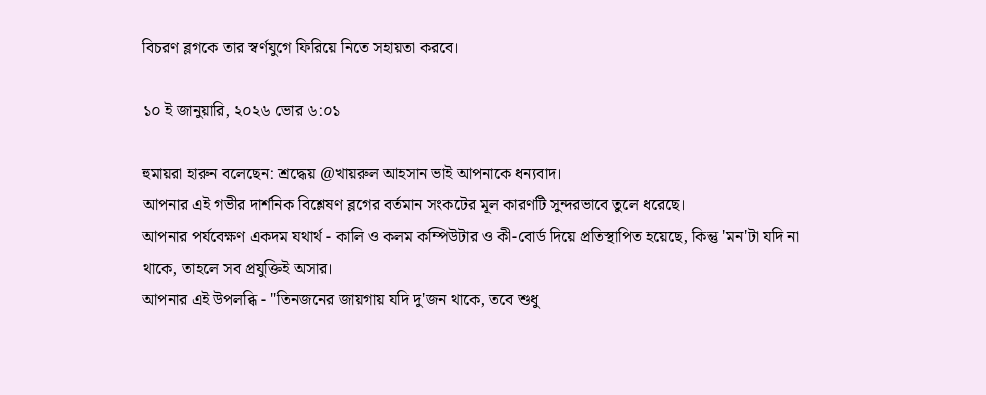বিচরণ ব্লগকে তার স্বর্ণযুগে ফিরিয়ে নিতে সহায়তা করবে।

১০ ই জানুয়ারি, ২০২৬ ভোর ৬:০১

হুমায়রা হারুন বলেছেন: শ্রদ্ধেয় @খায়রুল আহসান ভাই আপনাকে ধন্যবাদ।
আপনার এই গভীর দার্শনিক বিশ্লেষণ ব্লগের বর্তমান সংকটের মূল কারণটি সুন্দরভাবে তুলে ধরেছে।
আপনার পর্যবেক্ষণ একদম যথার্থ - কালি ও কলম কম্পিউটার ও কী-বোর্ড দিয়ে প্রতিস্থাপিত হয়েছে, কিন্তু 'মন'টা যদি না থাকে, তাহলে সব প্রযুক্তিই অসার।
আপনার এই উপলব্ধি - "তিনজনের জায়গায় যদি দু'জন থাকে, তবে শুধু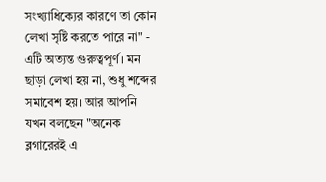সংখ্যাধিক্যের কারণে তা কোন লেখা সৃষ্টি করতে পারে না" - এটি অত্যন্ত গুরুত্বপূর্ণ। মন ছাড়া লেখা হয় না, শুধু শব্দের সমাবেশ হয়। আর আপনি যখন বলছেন "অনেক ব্লগারেরই এ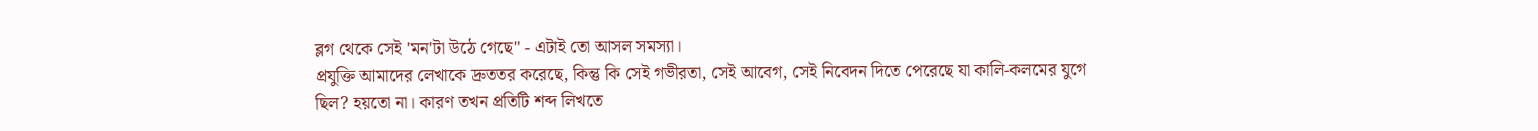ব্লগ থেকে সেই 'মন'টা উঠে গেছে" - এটাই তো আসল সমস্যা।
প্রযুক্তি আমাদের লেখাকে দ্রুততর করেছে, কিন্তু কি সেই গভীরতা, সেই আবেগ, সেই নিবেদন দিতে পেরেছে যা কালি-কলমের যুগে ছিল? হয়তো না। কারণ তখন প্রতিটি শব্দ লিখতে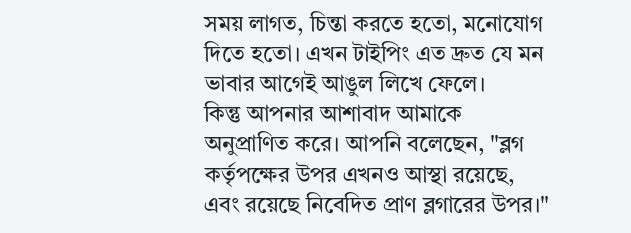সময় লাগত, চিন্তা করতে হতো, মনোযোগ দিতে হতো। এখন টাইপিং এত দ্রুত যে মন ভাবার আগেই আঙুল লিখে ফেলে।
কিন্তু আপনার আশাবাদ আমাকে অনুপ্রাণিত করে। আপনি বলেছেন, "ব্লগ কর্তৃপক্ষের উপর এখনও আস্থা রয়েছে, এবং রয়েছে নিবেদিত প্রাণ ব্লগারের উপর।"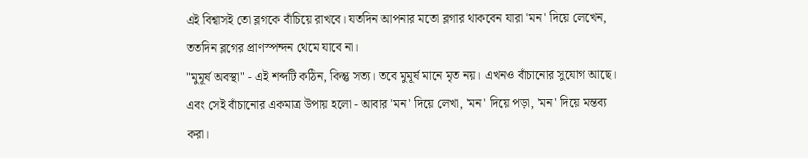এই বিশ্বাসই তো ব্লগকে বাঁচিয়ে রাখবে। যতদিন আপনার মতো ব্লগার থাকবেন যারা 'মন' দিয়ে লেখেন, ততদিন ব্লগের প্রাণস্পন্দন থেমে যাবে না।
"মুমূর্ষ অবস্থা" - এই শব্দটি কঠিন, কিন্তু সত্য। তবে মুমূর্ষ মানে মৃত নয়। এখনও বাঁচানোর সুযোগ আছে। এবং সেই বাঁচানোর একমাত্র উপায় হলো - আবার 'মন' দিয়ে লেখা, 'মন' দিয়ে পড়া, 'মন' দিয়ে মন্তব্য করা।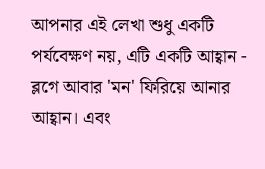আপনার এই লেখা শুধু একটি পর্যবেক্ষণ নয়, এটি একটি আহ্বান - ব্লগে আবার 'মন' ফিরিয়ে আনার আহ্বান। এবং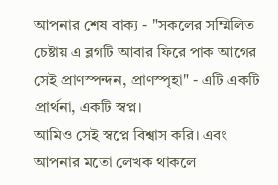আপনার শেষ বাক্য - "সকলের সম্মিলিত চেষ্টায় এ ব্লগটি আবার ফিরে পাক আগের সেই প্রাণস্পন্দন, প্রাণস্পৃহা" - এটি একটি প্রার্থনা, একটি স্বপ্ন।
আমিও সেই স্বপ্নে বিশ্বাস করি। এবং আপনার মতো লেখক থাকলে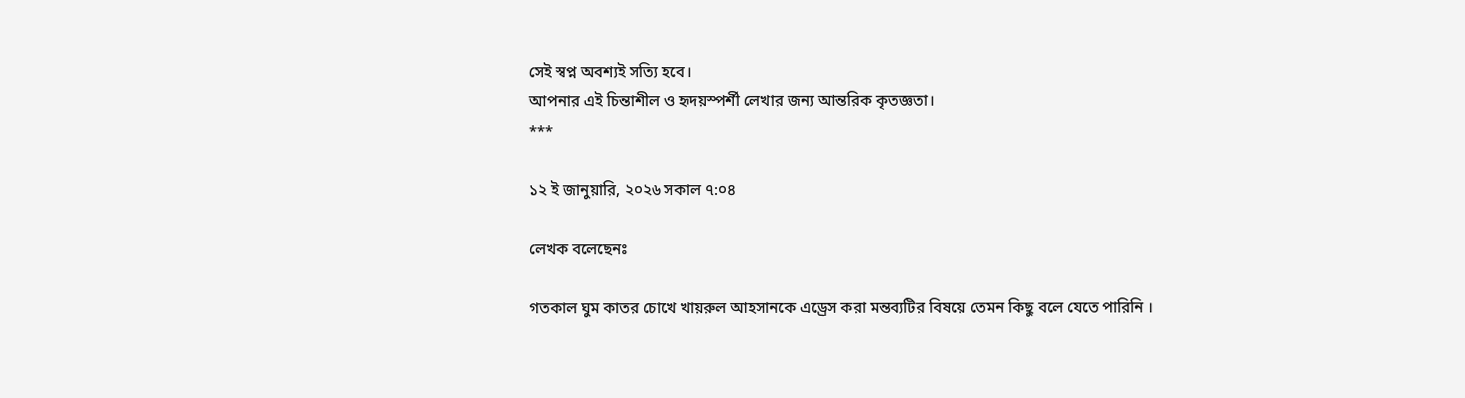সেই স্বপ্ন অবশ্যই সত্যি হবে।
আপনার এই চিন্তাশীল ও হৃদয়স্পর্শী লেখার জন্য আন্তরিক কৃতজ্ঞতা।
***

১২ ই জানুয়ারি, ২০২৬ সকাল ৭:০৪

লেখক বলেছেনঃ

গতকাল ঘুম কাতর চোখে খায়রুল আহসানকে এড্রেস করা মন্তব্যটির বিষয়ে তেমন কিছু বলে যেতে পারিনি ।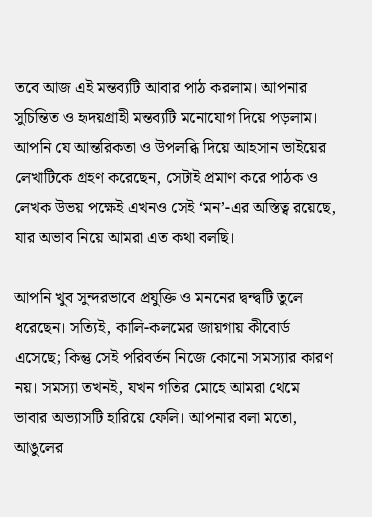তবে আজ এই মন্তব্যটি আবার পাঠ করলাম। আপনার সুচিন্তিত ও হৃদয়গ্রাহী মন্তব্যটি মনোযোগ দিয়ে পড়লাম। আপনি যে আন্তরিকতা ও উপলব্ধি দিয়ে আহসান ভাইয়ের লেখাটিকে গ্রহণ করেছেন, সেটাই প্রমাণ করে পাঠক ও লেখক উভয় পক্ষেই এখনও সেই ‘মন’-এর অস্তিত্ব রয়েছে, যার অভাব নিয়ে আমরা এত কথা বলছি।

আপনি খুব সুন্দরভাবে প্রযুক্তি ও মননের দ্বন্দ্বটি তুলে ধরেছেন। সত্যিই, কালি-কলমের জায়গায় কীবোর্ড এসেছে; কিন্তু সেই পরিবর্তন নিজে কোনো সমস্যার কারণ নয়। সমস্যা তখনই, যখন গতির মোহে আমরা থেমে ভাবার অভ্যাসটি হারিয়ে ফেলি। আপনার বলা মতো, আঙুলের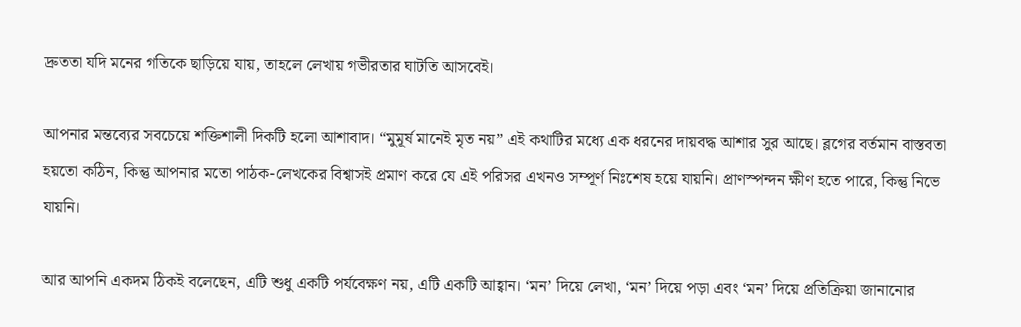দ্রুততা যদি মনের গতিকে ছাড়িয়ে যায়, তাহলে লেখায় গভীরতার ঘাটতি আসবেই।

আপনার মন্তব্যের সবচেয়ে শক্তিশালী দিকটি হলো আশাবাদ। “মুমূর্ষ মানেই মৃত নয়” এই কথাটির মধ্যে এক ধরনের দায়বদ্ধ আশার সুর আছে। ব্লগের বর্তমান বাস্তবতা হয়তো কঠিন, কিন্তু আপনার মতো পাঠক-লেখকের বিশ্বাসই প্রমাণ করে যে এই পরিসর এখনও সম্পূর্ণ নিঃশেষ হয়ে যায়নি। প্রাণস্পন্দন ক্ষীণ হতে পারে, কিন্তু নিভে যায়নি।

আর আপনি একদম ঠিকই বলেছেন, এটি শুধু একটি পর্যবেক্ষণ নয়, এটি একটি আহ্বান। ‘মন’ দিয়ে লেখা, ‘মন’ দিয়ে পড়া এবং ‘মন’ দিয়ে প্রতিক্রিয়া জানানোর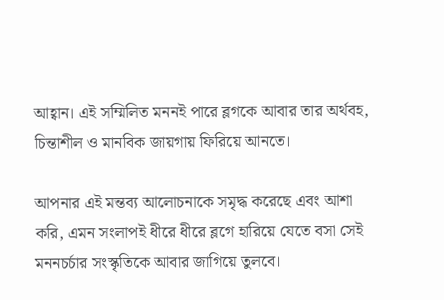আহ্বান। এই সম্মিলিত মননই পারে ব্লগকে আবার তার অর্থবহ, চিন্তাশীল ও মানবিক জায়গায় ফিরিয়ে আনতে।

আপনার এই মন্তব্য আলোচনাকে সমৃদ্ধ করেছে এবং আশা করি, এমন সংলাপই ধীরে ধীরে ব্লগে হারিয়ে যেতে বসা সেই মননচর্চার সংস্কৃতিকে আবার জাগিয়ে তুলবে।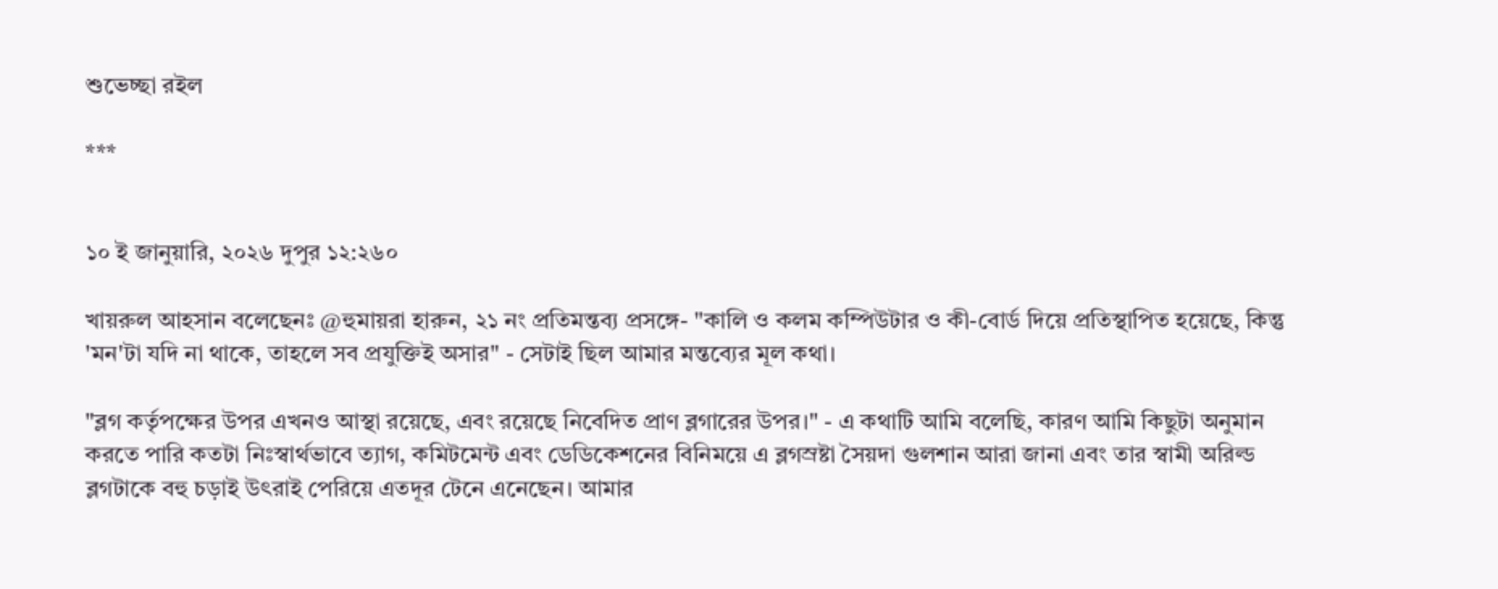শুভেচ্ছা রইল

***


১০ ই জানুয়ারি, ২০২৬ দুপুর ১২:২৬০

খায়রুল আহসান বলেছেনঃ @হুমায়রা হারুন, ২১ নং প্রতিমন্তব্য প্রসঙ্গে- "কালি ও কলম কম্পিউটার ও কী-বোর্ড দিয়ে প্রতিস্থাপিত হয়েছে, কিন্তু 'মন'টা যদি না থাকে, তাহলে সব প্রযুক্তিই অসার" - সেটাই ছিল আমার মন্তব্যের মূল কথা।

"ব্লগ কর্তৃপক্ষের উপর এখনও আস্থা রয়েছে, এবং রয়েছে নিবেদিত প্রাণ ব্লগারের উপর।" - এ কথাটি আমি বলেছি, কারণ আমি কিছুটা অনুমান করতে পারি কতটা নিঃস্বার্থভাবে ত্যাগ, কমিটমেন্ট এবং ডেডিকেশনের বিনিময়ে এ ব্লগস্রষ্টা সৈয়দা গুলশান আরা জানা এবং তার স্বামী অরিল্ড ব্লগটাকে বহু চড়াই উৎরাই পেরিয়ে এতদূর টেনে এনেছেন। আমার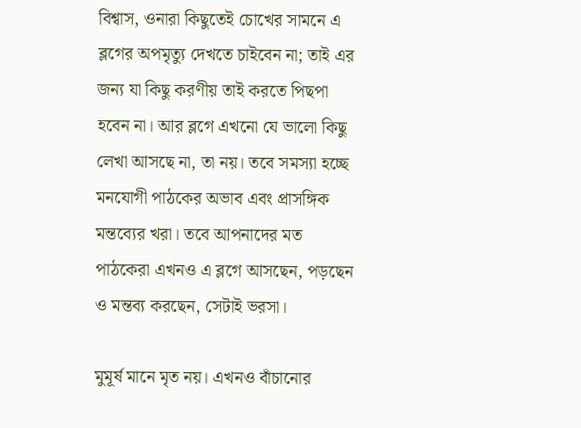বিশ্বাস, ওনারা কিছুতেই চোখের সামনে এ ব্লগের অপমৃত্যু দেখতে চাইবেন না; তাই এর জন্য যা কিছু করণীয় তাই করতে পিছপা হবেন না। আর ব্লগে এখনো যে ভালো কিছু লেখা আসছে না, তা নয়। তবে সমস্যা হচ্ছে মনযোগী পাঠকের অভাব এবং প্রাসঙ্গিক মন্তব্যের খরা। তবে আপনাদের মত পাঠকেরা এখনও এ ব্লগে আসছেন, পড়ছেন ও মন্তব্য করছেন, সেটাই ভরসা।

মুমূর্ষ মানে মৃত নয়। এখনও বাঁচানোর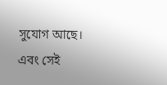সুযোগ আছে। এবং সেই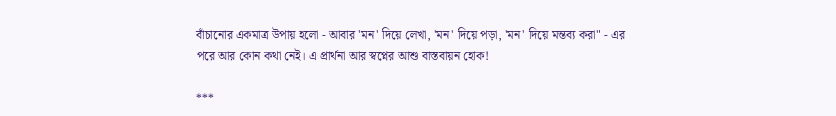বাঁচানোর একমাত্র উপায় হলো - আবার 'মন' দিয়ে লেখা, 'মন' দিয়ে পড়া, 'মন' দিয়ে মন্তব্য করা" - এর পরে আর কোন কথা নেই। এ প্রার্থনা আর স্বপ্নের আশু বাস্তবায়ন হোক!

***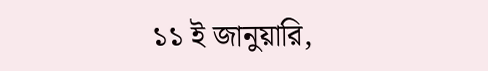১১ ই জানুয়ারি,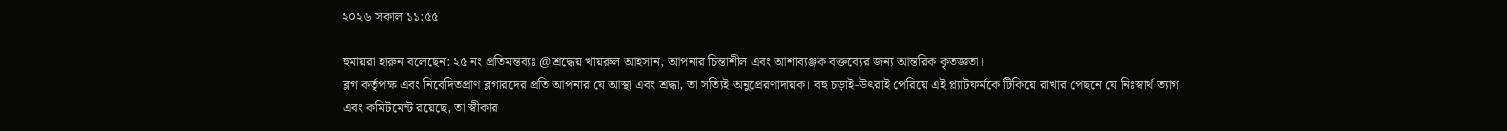২০২৬ সকাল ১১:৫৫

হুমায়রা হারুন বলেছেন: ২৫ নং প্রতিমন্তব্যঃ @শ্রদ্ধেয় খায়রুল আহসান, আপনার চিন্তাশীল এবং আশাব্যঞ্জক বক্তব্যের জন্য আন্তরিক কৃতজ্ঞতা।
ব্লগ কর্তৃপক্ষ এবং নিবেদিতপ্রাণ ব্লগারদের প্রতি আপনার যে আস্থা এবং শ্রদ্ধা, তা সত্যিই অনুপ্রেরণাদায়ক। বহু চড়াই-উৎরাই পেরিয়ে এই প্ল্যাটফর্মকে টিকিয়ে রাখার পেছনে যে নিঃস্বার্থ ত্যাগ এবং কমিটমেন্ট রয়েছে, তা স্বীকার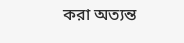করা অত্যন্ত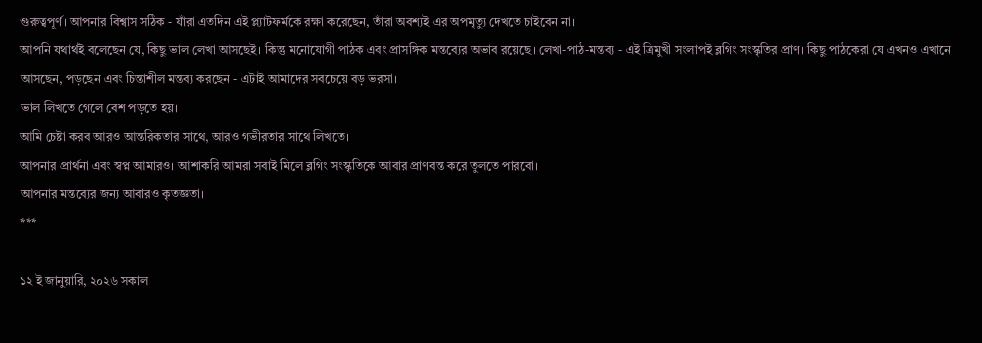গুরুত্বপূর্ণ। আপনার বিশ্বাস সঠিক - যাঁরা এতদিন এই প্ল্যাটফর্মকে রক্ষা করেছেন, তাঁরা অবশ্যই এর অপমৃত্যু দেখতে চাইবেন না।
আপনি যথার্থই বলেছেন যে, কিছু ভাল লেখা আসছেই। কিন্তু মনোযোগী পাঠক এবং প্রাসঙ্গিক মন্তব্যের অভাব রয়েছে। লেখা-পাঠ-মন্তব্য - এই ত্রিমুখী সংলাপই ব্লগিং সংস্কৃতির প্রাণ। কিছু পাঠকেরা যে এখনও এখানে আসছেন, পড়ছেন এবং চিন্তাশীল মন্তব্য করছেন - এটাই আমাদের সবচেয়ে বড় ভরসা।
ভাল লিখতে গেলে বেশ পড়তে হয়।
আমি চেষ্টা করব আরও আন্তরিকতার সাথে, আরও গভীরতার সাথে লিখতে।
আপনার প্রার্থনা এবং স্বপ্ন আমারও। আশাকরি আমরা সবাই মিলে ব্লগিং সংস্কৃতিকে আবার প্রাণবন্ত করে তুলতে পারবো।
আপনার মন্তব্যের জন্য আবারও কৃতজ্ঞতা।
***

১২ ই জানুয়ারি, ২০২৬ সকাল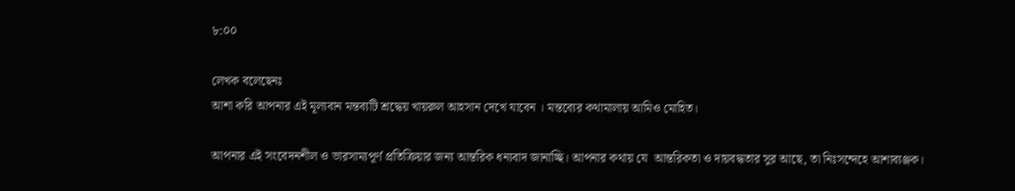৮:০০

লেখক বলেছেনঃ
আশা করি আপনার এই মূল্যবান মন্তব্যটি শ্রদ্ধেয় খায়রুল আহসান দেখে যাবেন । মন্তব্যের কথামালায় আমিও মোহিত।

আপনার এই সংবেদনশীল ও ভারসাম্যপূর্ণ প্রতিক্রিয়ার জন্য আন্তরিক ধন্যবাদ জানাচ্ছি। আপনার কথায় যে  আন্তরিকতা ও দায়বদ্ধতার সুর আছে, তা নিঃসন্দেহে আশাব্যঞ্জক।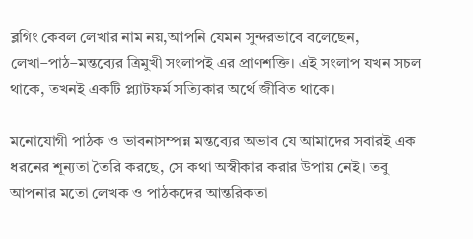ব্লগিং কেবল লেখার নাম নয়,আপনি যেমন সুন্দরভাবে বলেছেন, লেখা–পাঠ–মন্তব্যের ত্রিমুখী সংলাপই এর প্রাণশক্তি। এই সংলাপ যখন সচল থাকে, তখনই একটি প্ল্যাটফর্ম সত্যিকার অর্থে জীবিত থাকে।

মনোযোগী পাঠক ও ভাবনাসম্পন্ন মন্তব্যের অভাব যে আমাদের সবারই এক ধরনের শূন্যতা তৈরি করছে, সে কথা অস্বীকার করার উপায় নেই। তবু আপনার মতো লেখক ও পাঠকদের আন্তরিকতা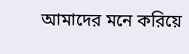আমাদের মনে করিয়ে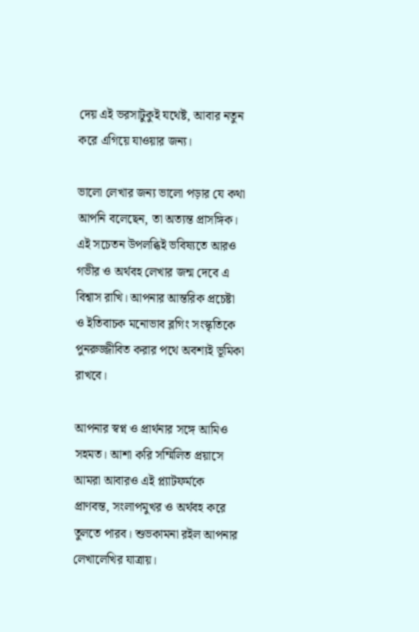দেয় এই ভরসাটুকুই যথেষ্ট, আবার নতুন করে এগিয়ে যাওয়ার জন্য।

ভালো লেখার জন্য ভালো পড়ার যে কথা আপনি বলেছেন, তা অত্যন্ত প্রাসঙ্গিক। এই সচেতন উপলব্ধিই ভবিষ্যতে আরও গভীর ও অর্থবহ লেখার জন্ম দেবে এ বিশ্বাস রাখি। আপনার আন্তরিক প্রচেষ্টা ও ইতিবাচক মনোভাব ব্লগিং সংস্কৃতিকে পুনরুজ্জীবিত করার পথে অবশ্যই ভূমিকা রাখবে।

আপনার স্বপ্ন ও প্রার্থনার সঙ্গে আমিও সহমত। আশা করি সম্মিলিত প্রয়াসে আমরা আবারও এই প্ল্যাটফর্মকে প্রাণবন্ত, সংলাপমুখর ও অর্থবহ করে তুলতে পারব। শুভকামনা রইল আপনার লেখালেখির যাত্রায়।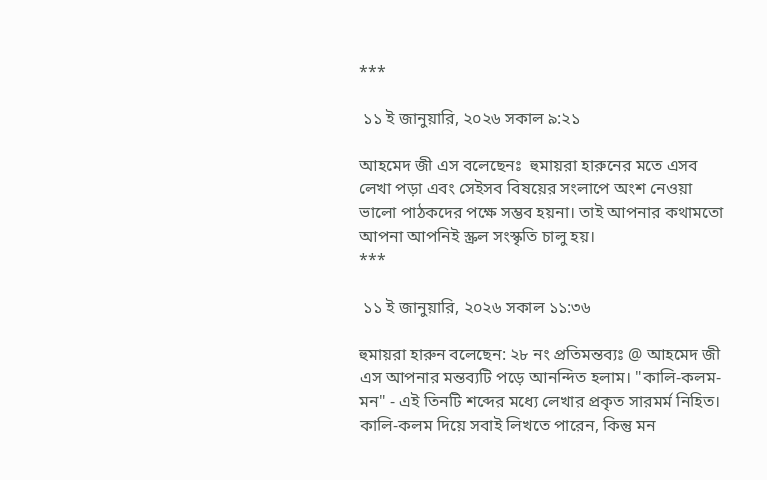***

 ১১ ই জানুয়ারি, ২০২৬ সকাল ৯:২১

আহমেদ জী এস বলেছেনঃ  হুমায়রা হারুনের মতে এসব লেখা পড়া এবং সেইসব বিষয়ের সংলাপে অংশ নেওয়া ভালো পাঠকদের পক্ষে সম্ভব হয়না। তাই আপনার কথামতো আপনা আপনিই স্ক্রল সংস্কৃতি চালু হয়।
***

 ১১ ই জানুয়ারি, ২০২৬ সকাল ১১:৩৬

হুমায়রা হারুন বলেছেন: ২৮ নং প্রতিমন্তব্যঃ @ আহমেদ জী এস আপনার মন্তব্যটি পড়ে আনন্দিত হলাম। "কালি-কলম-মন" - এই তিনটি শব্দের মধ্যে লেখার প্রকৃত সারমর্ম নিহিত। কালি-কলম দিয়ে সবাই লিখতে পারেন, কিন্তু মন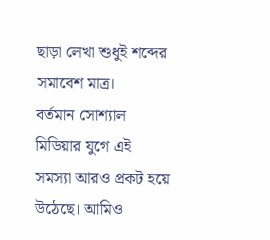ছাড়া লেখা শুধুই শব্দের সমাবেশ মাত্র।
বর্তমান সোশ্যাল মিডিয়ার যুগে এই সমস্যা আরও প্রকট হয়ে উঠেছে। আমিও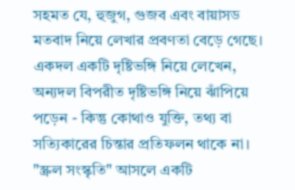সহমত যে, হুজুগ, গুজব এবং বায়াসড মতবাদ নিয়ে লেখার প্রবণতা বেড়ে গেছে। একদল একটি দৃষ্টিভঙ্গি নিয়ে লেখেন, অন্যদল বিপরীত দৃষ্টিভঙ্গি নিয়ে ঝাঁপিয়ে পড়েন - কিন্তু কোথাও যুক্তি, তথ্য বা সত্যিকারের চিন্তার প্রতিফলন থাকে না।
"স্ক্রল সংস্কৃতি" আসলে একটি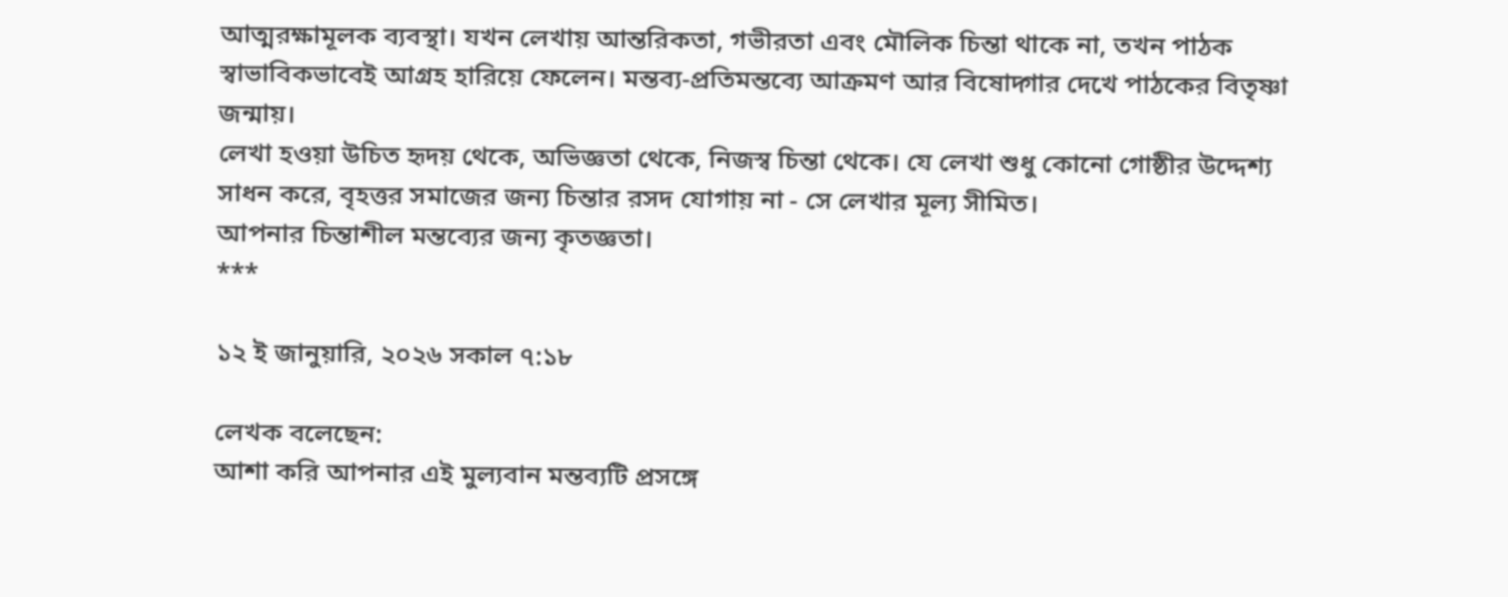আত্মরক্ষামূলক ব্যবস্থা। যখন লেখায় আন্তরিকতা, গভীরতা এবং মৌলিক চিন্তা থাকে না, তখন পাঠক স্বাভাবিকভাবেই আগ্রহ হারিয়ে ফেলেন। মন্তব্য-প্রতিমন্তব্যে আক্রমণ আর বিষোদ্গার দেখে পাঠকের বিতৃষ্ণা জন্মায়।
লেখা হওয়া উচিত হৃদয় থেকে, অভিজ্ঞতা থেকে, নিজস্ব চিন্তা থেকে। যে লেখা শুধু কোনো গোষ্ঠীর উদ্দেশ্য সাধন করে, বৃহত্তর সমাজের জন্য চিন্তার রসদ যোগায় না - সে লেখার মূল্য সীমিত।
আপনার চিন্তাশীল মন্তব্যের জন্য কৃতজ্ঞতা।
***

১২ ই জানুয়ারি, ২০২৬ সকাল ৭:১৮

লেখক বলেছেন:
আশা করি আপনার এই মুল্যবান মন্তব্যটি প্রসঙ্গে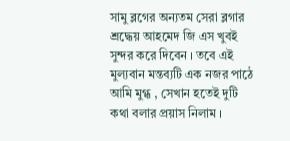সামু ব্লগের অন্যতম সেরা ব্লগার শ্রদ্ধেয় আহমেদ জি এস খুবই সুন্দর করে দিবেন । তবে এই মুল্যবান মন্তব্যটি এক নজর পাঠে আমি মুগ্ধ , সেখান হতেই দুটি কথা বলার প্রয়াস নিলাম ।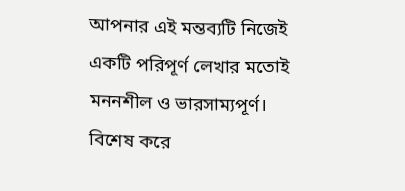আপনার এই মন্তব্যটি নিজেই একটি পরিপূর্ণ লেখার মতোই মননশীল ও ভারসাম্যপূর্ণ। বিশেষ করে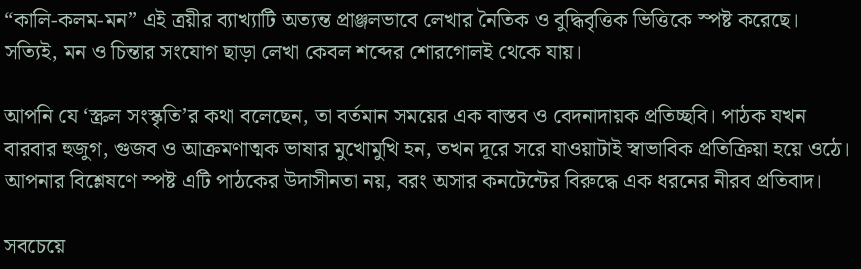“কালি-কলম-মন” এই ত্রয়ীর ব্যাখ্যাটি অত্যন্ত প্রাঞ্জলভাবে লেখার নৈতিক ও বুদ্ধিবৃত্তিক ভিত্তিকে স্পষ্ট করেছে। সত্যিই, মন ও চিন্তার সংযোগ ছাড়া লেখা কেবল শব্দের শোরগোলই থেকে যায়।

আপনি যে ‘স্ক্রল সংস্কৃতি’র কথা বলেছেন, তা বর্তমান সময়ের এক বাস্তব ও বেদনাদায়ক প্রতিচ্ছবি। পাঠক যখন বারবার হুজুগ, গুজব ও আক্রমণাত্মক ভাষার মুখোমুখি হন, তখন দূরে সরে যাওয়াটাই স্বাভাবিক প্রতিক্রিয়া হয়ে ওঠে। আপনার বিশ্লেষণে স্পষ্ট এটি পাঠকের উদাসীনতা নয়, বরং অসার কনটেন্টের বিরুদ্ধে এক ধরনের নীরব প্রতিবাদ।

সবচেয়ে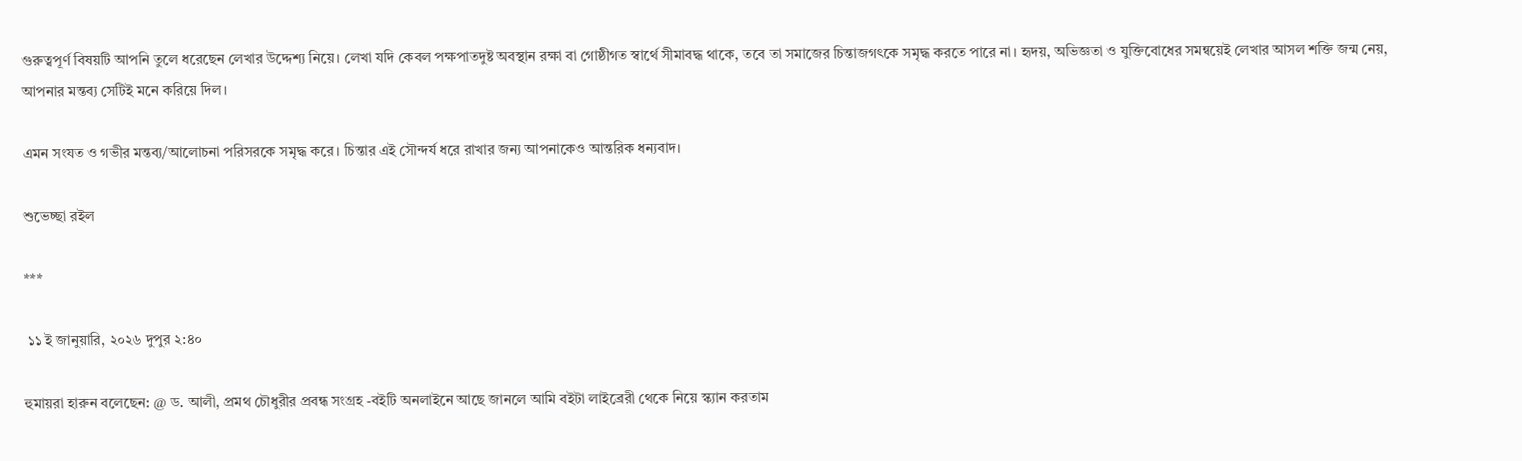গুরুত্বপূর্ণ বিষয়টি আপনি তুলে ধরেছেন লেখার উদ্দেশ্য নিয়ে। লেখা যদি কেবল পক্ষপাতদুষ্ট অবস্থান রক্ষা বা গোষ্ঠীগত স্বার্থে সীমাবদ্ধ থাকে, তবে তা সমাজের চিন্তাজগৎকে সমৃদ্ধ করতে পারে না। হৃদয়, অভিজ্ঞতা ও যুক্তিবোধের সমন্বয়েই লেখার আসল শক্তি জন্ম নেয়, আপনার মন্তব্য সেটিই মনে করিয়ে দিল।

এমন সংযত ও গভীর মন্তব্য/আলোচনা পরিসরকে সমৃদ্ধ করে। চিন্তার এই সৌন্দর্য ধরে রাখার জন্য আপনাকেও আন্তরিক ধন্যবাদ।

শুভেচ্ছা রইল

***

 ১১ ই জানুয়ারি, ২০২৬ দুপুর ২:৪০

হুমায়রা হারুন বলেছেন: @ ড. আলী, প্রমথ চৌধুরীর প্রবন্ধ সংগ্রহ -বইটি অনলাইনে আছে জানলে আমি বইটা লাইব্রেরী থেকে নিয়ে স্ক্যান করতাম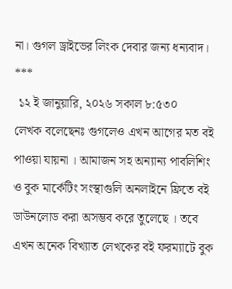না। গুগল ড্রাইভের লিংক দেবার জন্য ধন্যবাদ।
***
 ১২ ই জানুয়ারি, ২০২৬ সকাল ৮:৫৩০
লেখক বলেছেনঃ গুগলেও এখন আগের মত বই পাওয়া যায়না । আমাজন সহ অন্যান্য পাবলিশিং ও বুক মার্কেটিং সংস্থাগুলি অনলাইনে ফ্রিতে বই ডাউনলোড করা অসম্ভব করে তুলেছে । তবে এখন অনেক বিখ্যাত লেখকের বই ফরম্যাটে বুক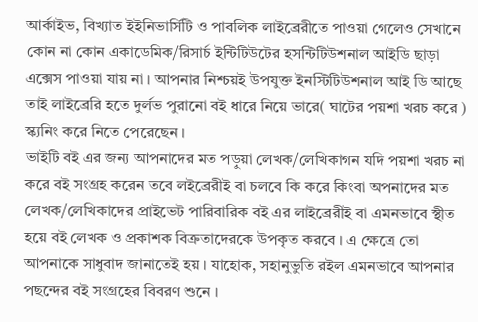আর্কাইভ, বিখ্যাত ইইনিভার্সিটি ও পাবলিক লাইব্রেরীতে পাওয়া গেলেও সেখানে কোন না কোন একাডেমিক/রিসার্চ ইন্টিটিউটের হসন্টিটিউশনাল আইডি ছাড়া এক্সেস পাওয়া যায় না । আপনার নিশ্চয়ই উপযুক্ত ইনস্টিটিউশনাল আই ডি আছে তাই লাইব্রেরি হতে দুর্লভ পুরানো বই ধারে নিয়ে ভারে( ঘাটের পয়শা খরচ করে ) স্ক্যনিং করে নিতে পেরেছেন ।
ভাইটি বই এর জন্য আপনাদের মত পড়ুয়া লেখক/লেখিকাগন যদি পয়শা খরচ না করে বই সংগ্রহ করেন তবে লইব্রেরীই বা চলবে কি করে কিংবা অপনাদের মত লেখক/লেখিকাদের প্রাইভেট পারিবারিক বই এর লাইব্রেরীই বা এমনভাবে স্থীত হয়ে বই লেখক ও প্রকাশক বিক্রতাদেরকে উপকৃত করবে । এ ক্ষেত্রে তো আপনাকে সাধুবাদ জানাতেই হয় । যাহোক, সহানুভুতি রইল এমনভাবে আপনার পছন্দের বই সংগ্রহের বিবরণ শুনে ।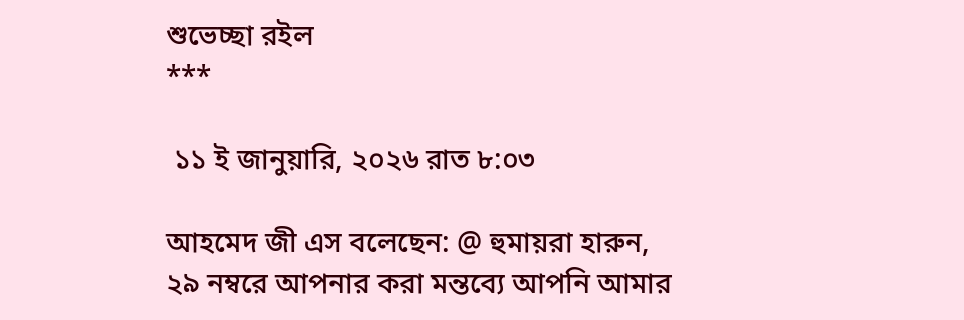শুভেচ্ছা রইল
***

 ১১ ই জানুয়ারি, ২০২৬ রাত ৮:০৩

আহমেদ জী এস বলেছেন: @ হুমায়রা হারুন,
২৯ নম্বরে আপনার করা মন্তব্যে আপনি আমার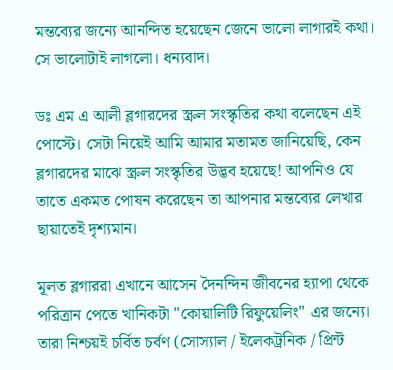মন্তব্যের জন্যে আনন্দিত হয়েছেন জেনে ভালো লাগারই কথা। সে ভালোটাই লাগলো। ধন্যবাদ।

ডঃ এম এ আলী ব্লগারদের স্ক্রল সংস্কৃতির কথা বলেছেন এই পোস্টে। সেটা নিয়েই আমি আমার মতামত জানিয়েছি, কেন ব্লগারদের মাঝে স্ক্রল সংস্কৃতির উদ্ভব হয়েছে! আপনিও যে তাতে একমত পোষন করেছেন তা আপনার মন্তব্যের লেখার ছায়াতেই দৃশ্যমান।

মূলত ব্লগাররা এখানে আসেন দৈনন্দিন জীবনের হ্যাপা থেকে পরিত্রান পেতে খানিকটা "কোয়ালিটি রিফুয়েলিং" এর জন্যে। তারা নিশ্চয়ই চর্বিত চর্বণ (সোস্যাল / ইলেকট্রনিক / প্রিন্ট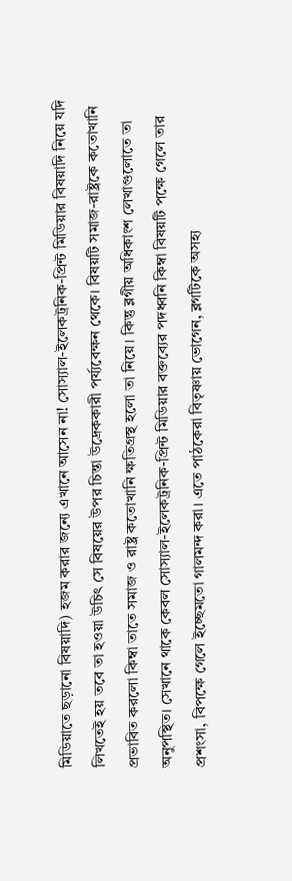মিডিয়াতে ছড়ানো বিষয়াদি) হজম করার জন্যে এখানে আসেন না! সোস্যাল-ইলেকট্রনিক-প্রিন্ট মিডিয়ার বিষয়াদি নিয়ে যদি লিখতেই হয় তবে তা হওয়া উচিৎ সে বিষয়ের উপর চিন্তা উদ্রেককারী পর্য্যবেক্ষন থেকে। বিষয়টি সমাজ-রাষ্ট্রকে কতোখানি প্রভাবিত করলো কিম্বা তাতে সমাজ ও রাষ্ট্র কতোখানি ক্ষতিগ্রস্থ হলো তা নিয়ে। কিন্তু ব্লগীয় অধিকাংশ লেখাগুলোতে তা অনুপস্থিত। সেখানে থাকে কেবল সোস্যাল-ইলেকট্রনিক-প্রিন্ট মিডিয়ার বক্তব্যের পদধ্বনি কিম্বা বিষয়টি পক্ষে গেলে তার প্রশংসা, বিপক্ষে গেলে ইচ্ছেমতো গালমন্দ করা। এতে পাঠকেরা বিতৃষ্ণায় ভোগেন, ব্লগটিকে অসহ্য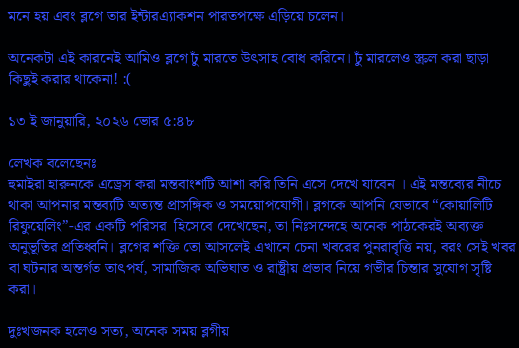মনে হয় এবং ব্লগে তার ইন্টারএ্যাকশন পারতপক্ষে এড়িয়ে চলেন।

অনেকটা এই কারনেই আমিও ব্লগে ঢুঁ মারতে উৎসাহ বোধ করিনে। ঢুঁ মারলেও স্ক্রল করা ছাড়া কিছুই করার থাকেনা! :(

১৩ ই জানুয়ারি, ২০২৬ ভোর ৫:৪৮

লেখক বলেছেনঃ
হুমাইরা হারুনকে এড্রেস করা মন্তবাংশটি আশা করি তিনি এসে দেখে যাবেন । এই মন্তব্যের নীচে থাকা আপনার মন্তব্যটি অত্যন্ত প্রাসঙ্গিক ও সময়োপযোগী। ব্লগকে আপনি যেভাবে “কোয়ালিটি রিফুয়েলিং”-এর একটি পরিসর  হিসেবে দেখেছেন, তা নিঃসন্দেহে অনেক পাঠকেরই অব্যক্ত অনুভূতির প্রতিধ্বনি। ব্লগের শক্তি তো আসলেই এখানে চেনা খবরের পুনরাবৃত্তি নয়, বরং সেই খবর বা ঘটনার অন্তর্গত তাৎপর্য, সামাজিক অভিঘাত ও রাষ্ট্রীয় প্রভাব নিয়ে গভীর চিন্তার সুযোগ সৃষ্টি করা।

দুঃখজনক হলেও সত্য, অনেক সময় ব্লগীয়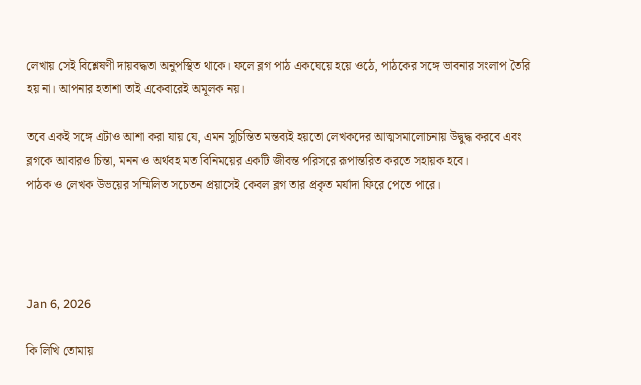লেখায় সেই বিশ্লেষণী দায়বদ্ধতা অনুপস্থিত থাকে। ফলে ব্লগ পাঠ একঘেয়ে হয়ে ওঠে, পাঠকের সঙ্গে ভাবনার সংলাপ তৈরি হয় না। আপনার হতাশা তাই একেবারেই অমূলক নয়।

তবে একই সঙ্গে এটাও আশা করা যায় যে, এমন সুচিন্তিত মন্তব্যই হয়তো লেখকদের আত্মসমালোচনায় উদ্বুদ্ধ করবে এবং ব্লগকে আবারও চিন্তা, মনন ও অর্থবহ মত বিনিময়ের একটি জীবন্ত পরিসরে রূপান্তরিত করতে সহায়ক হবে।
পাঠক ও লেখক উভয়ের সম্মিলিত সচেতন প্রয়াসেই কেবল ব্লগ তার প্রকৃত মর্যাদা ফিরে পেতে পারে।




Jan 6, 2026

কি লিখি তোমায়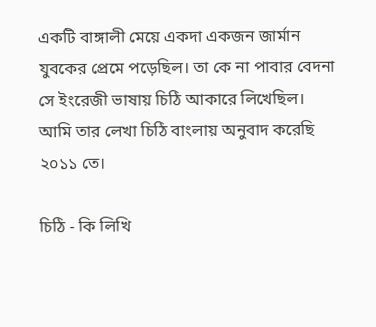একটি বাঙ্গালী মেয়ে একদা একজন জার্মান যুবকের প্রেমে পড়েছিল। তা কে না পাবার বেদনা সে ইংরেজী ভাষায় চিঠি আকারে লিখেছিল। আমি তার লেখা চিঠি বাংলায় অনুবাদ করেছি ২০১১ তে।

চিঠি - কি লিখি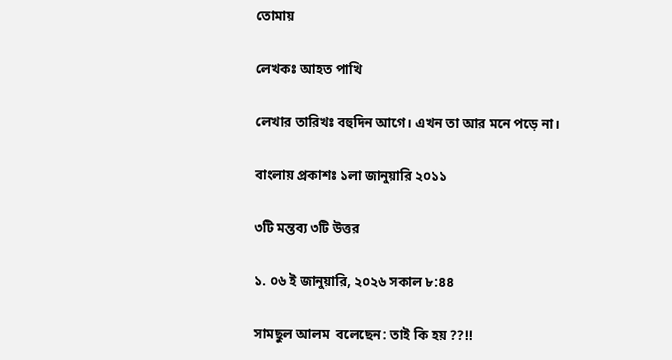তোমায়

লেখকঃ আহত পাখি

লেখার তারিখঃ বহুদিন আগে। এখন তা আর মনে পড়ে না।

বাংলায় প্রকাশঃ ১লা জানুয়ারি ২০১১

৩টি মন্তব্য ৩টি উত্তর

১. ০৬ ই জানুয়ারি, ২০২৬ সকাল ৮:৪৪

সামছুল আলম  বলেছেন: তাই কি হয় ??!!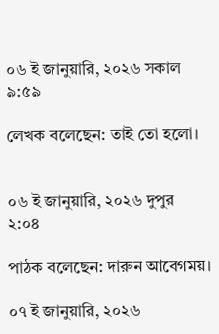০৬ ই জানুয়ারি, ২০২৬ সকাল ৯:৫৯

লেখক বলেছেন: তাই তো হলো।


০৬ ই জানুয়ারি, ২০২৬ দুপুর ২:০৪

পাঠক বলেছেন: দারুন আবেগময়।

০৭ ই জানুয়ারি, ২০২৬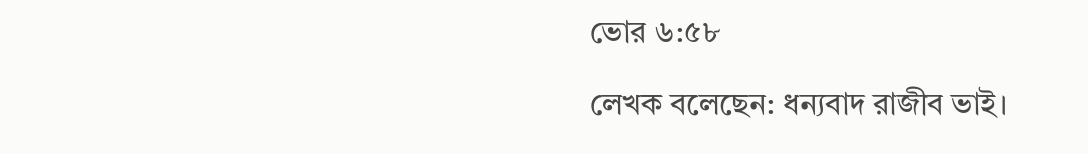ভোর ৬:৫৮

লেখক বলেছেন: ধন্যবাদ রাজীব ভাই।